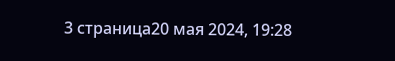3 страница20 мая 2024, 19:28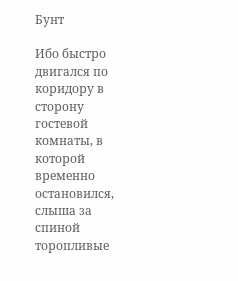Бунт

Ибо быстро двигался по коридору в сторону гостевой комнаты, в которой временно остановился, слыша за спиной торопливые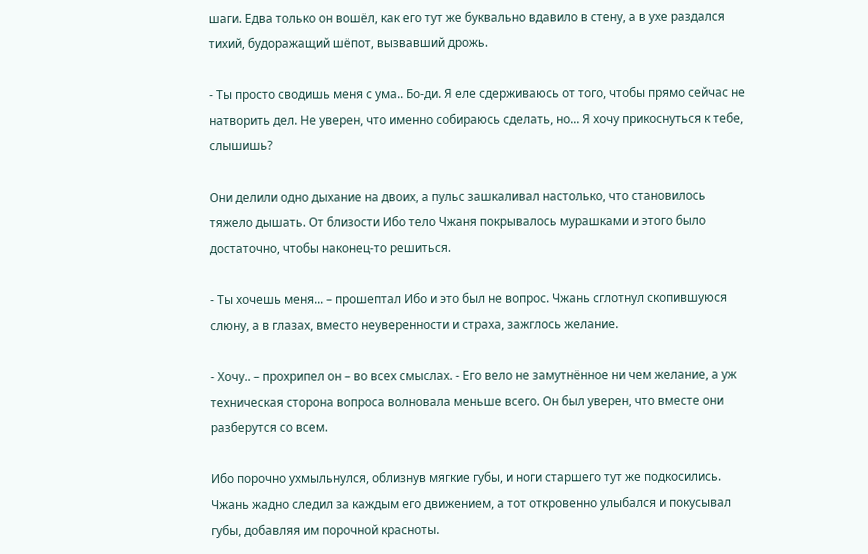шаги. Едва только он вошёл, как его тут же буквально вдавило в стену, а в ухе раздался тихий, будоражащий шёпот, вызвавший дрожь.

- Ты просто сводишь меня с ума.. Бо-ди. Я еле сдерживаюсь от того, чтобы прямо сейчас не натворить дел. Не уверен, что именно собираюсь сделать, но... Я хочу прикоснуться к тебе, слышишь?

Они делили одно дыхание на двоих, а пульс зашкаливал настолько, что становилось тяжело дышать. От близости Ибо тело Чжаня покрывалось мурашками и этого было достаточно, чтобы наконец-то решиться.

- Ты хочешь меня... – прошептал Ибо и это был не вопрос. Чжань сглотнул скопившуюся слюну, а в глазах, вместо неуверенности и страха, зажглось желание.

- Хочу.. – прохрипел он – во всех смыслах. - Его вело не замутнённое ни чем желание, а уж техническая сторона вопроса волновала меньше всего. Он был уверен, что вместе они разберутся со всем.

Ибо порочно ухмыльнулся, облизнув мягкие губы, и ноги старшего тут же подкосились. Чжань жадно следил за каждым его движением, а тот откровенно улыбался и покусывал губы, добавляя им порочной красноты.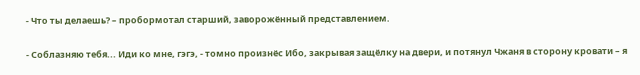- Что ты делаешь? – пробормотал старший, заворожённый представлением.

- Соблазняю тебя... Иди ко мне, гэгэ, - томно произнёс Ибо, закрывая защёлку на двери, и потянул Чжаня в сторону кровати – я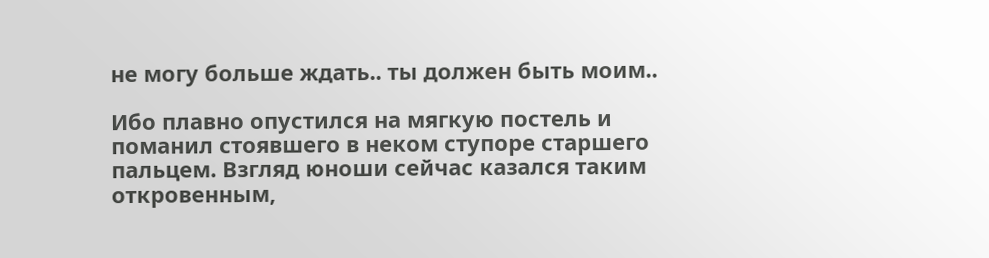не могу больше ждать.. ты должен быть моим..

Ибо плавно опустился на мягкую постель и поманил стоявшего в неком ступоре старшего пальцем. Взгляд юноши сейчас казался таким откровенным,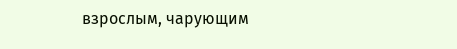взрослым, чарующим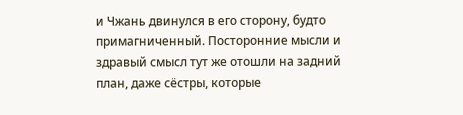и Чжань двинулся в его сторону, будто примагниченный. Посторонние мысли и здравый смысл тут же отошли на задний план, даже сёстры, которые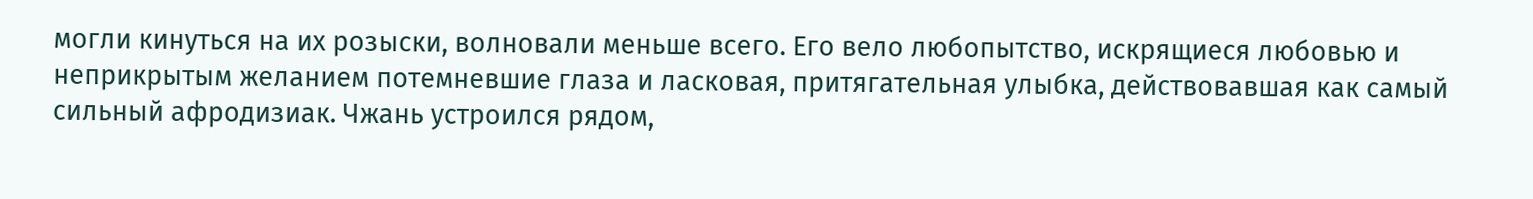могли кинуться на их розыски, волновали меньше всего. Его вело любопытство, искрящиеся любовью и неприкрытым желанием потемневшие глаза и ласковая, притягательная улыбка, действовавшая как самый сильный афродизиак. Чжань устроился рядом,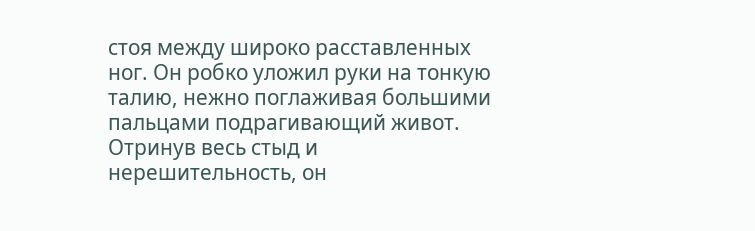стоя между широко расставленных ног. Он робко уложил руки на тонкую талию, нежно поглаживая большими пальцами подрагивающий живот. Отринув весь стыд и нерешительность, он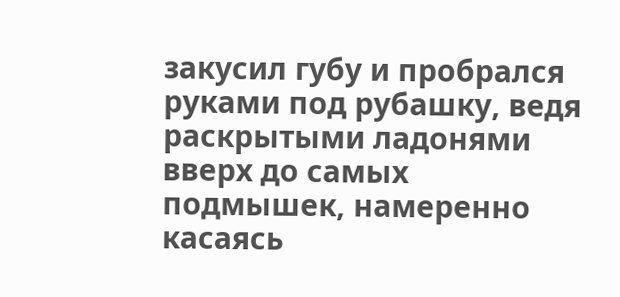закусил губу и пробрался руками под рубашку, ведя раскрытыми ладонями вверх до самых подмышек, намеренно касаясь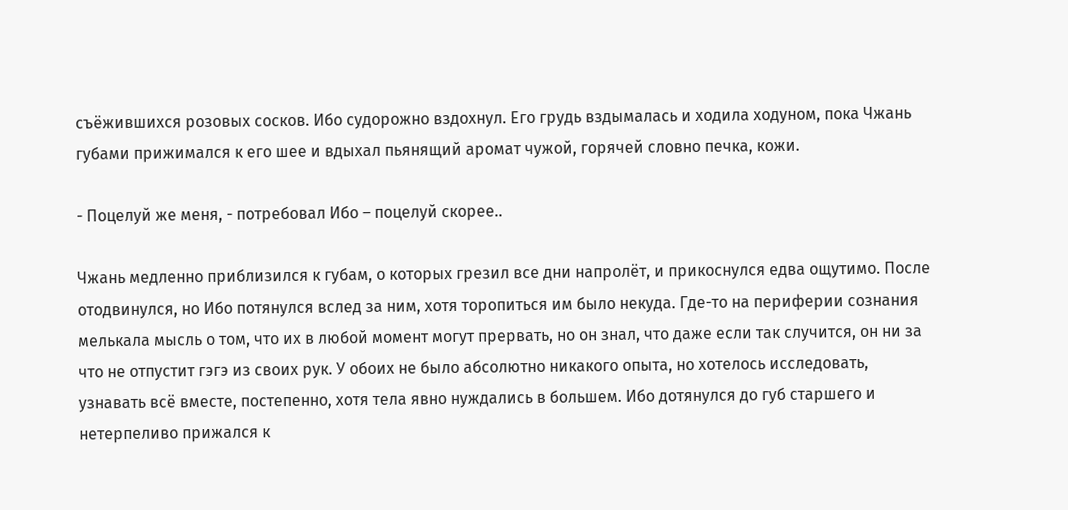съёжившихся розовых сосков. Ибо судорожно вздохнул. Его грудь вздымалась и ходила ходуном, пока Чжань губами прижимался к его шее и вдыхал пьянящий аромат чужой, горячей словно печка, кожи.

- Поцелуй же меня, - потребовал Ибо – поцелуй скорее..

Чжань медленно приблизился к губам, о которых грезил все дни напролёт, и прикоснулся едва ощутимо. После отодвинулся, но Ибо потянулся вслед за ним, хотя торопиться им было некуда. Где-то на периферии сознания мелькала мысль о том, что их в любой момент могут прервать, но он знал, что даже если так случится, он ни за что не отпустит гэгэ из своих рук. У обоих не было абсолютно никакого опыта, но хотелось исследовать, узнавать всё вместе, постепенно, хотя тела явно нуждались в большем. Ибо дотянулся до губ старшего и нетерпеливо прижался к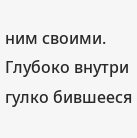ним своими. Глубоко внутри гулко бившееся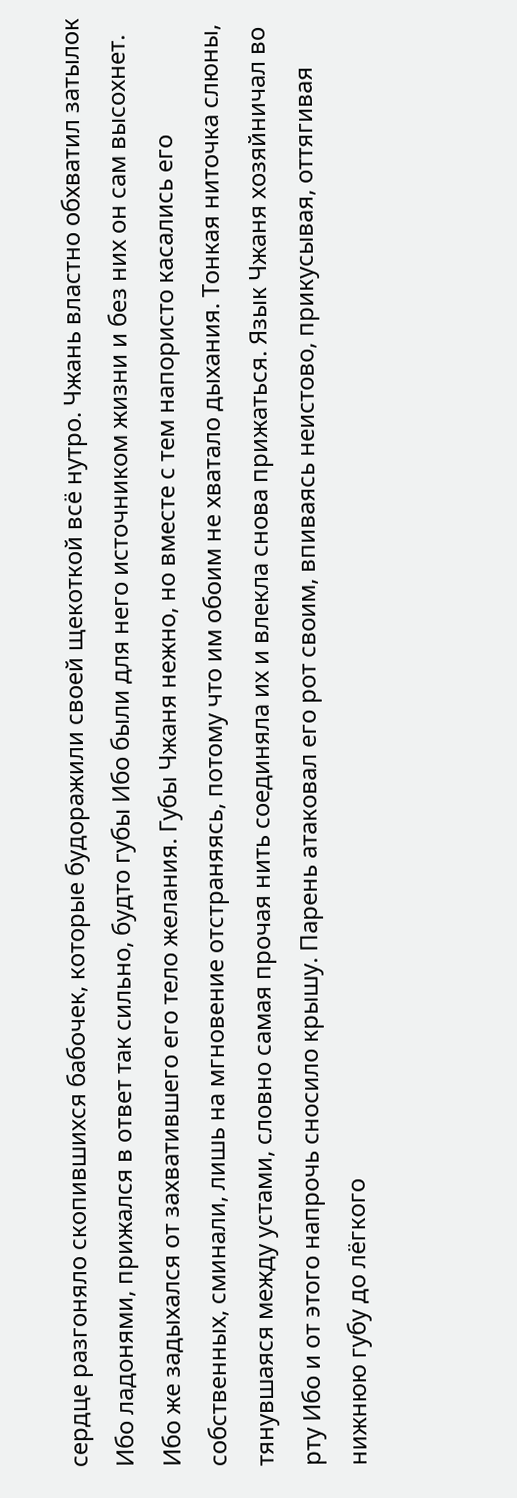сердце разгоняло скопившихся бабочек, которые будоражили своей щекоткой всё нутро. Чжань властно обхватил затылок Ибо ладонями, прижался в ответ так сильно, будто губы Ибо были для него источником жизни и без них он сам высохнет. Ибо же задыхался от захватившего его тело желания. Губы Чжаня нежно, но вместе с тем напористо касались его собственных, сминали, лишь на мгновение отстраняясь, потому что им обоим не хватало дыхания. Тонкая ниточка слюны, тянувшаяся между устами, словно самая прочая нить соединяла их и влекла снова прижаться. Язык Чжаня хозяйничал во рту Ибо и от этого напрочь сносило крышу. Парень атаковал его рот своим, впиваясь неистово, прикусывая, оттягивая нижнюю губу до лёгкого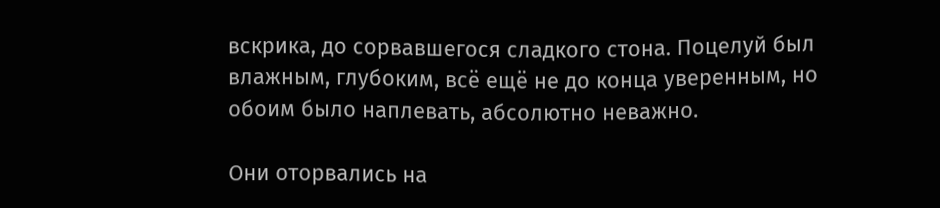вскрика, до сорвавшегося сладкого стона. Поцелуй был влажным, глубоким, всё ещё не до конца уверенным, но обоим было наплевать, абсолютно неважно.

Они оторвались на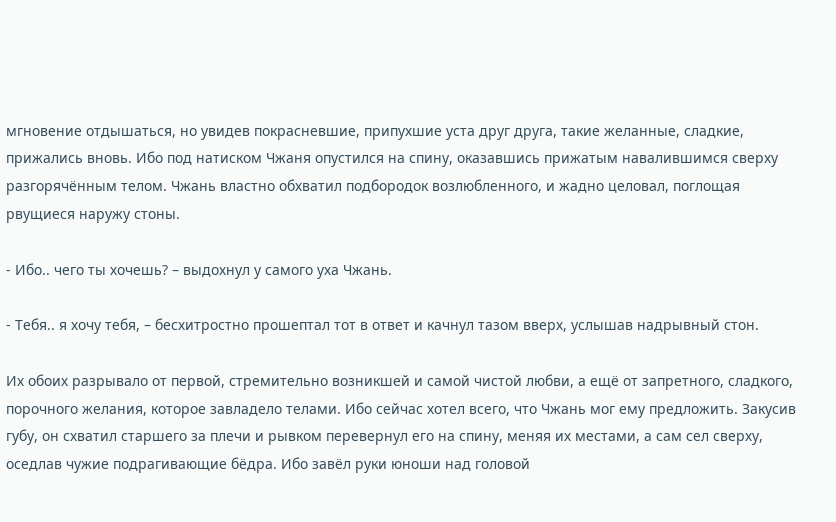мгновение отдышаться, но увидев покрасневшие, припухшие уста друг друга, такие желанные, сладкие, прижались вновь. Ибо под натиском Чжаня опустился на спину, оказавшись прижатым навалившимся сверху разгорячённым телом. Чжань властно обхватил подбородок возлюбленного, и жадно целовал, поглощая рвущиеся наружу стоны.

- Ибо.. чего ты хочешь? – выдохнул у самого уха Чжань.

- Тебя.. я хочу тебя, – бесхитростно прошептал тот в ответ и качнул тазом вверх, услышав надрывный стон.

Их обоих разрывало от первой, стремительно возникшей и самой чистой любви, а ещё от запретного, сладкого, порочного желания, которое завладело телами. Ибо сейчас хотел всего, что Чжань мог ему предложить. Закусив губу, он схватил старшего за плечи и рывком перевернул его на спину, меняя их местами, а сам сел сверху, оседлав чужие подрагивающие бёдра. Ибо завёл руки юноши над головой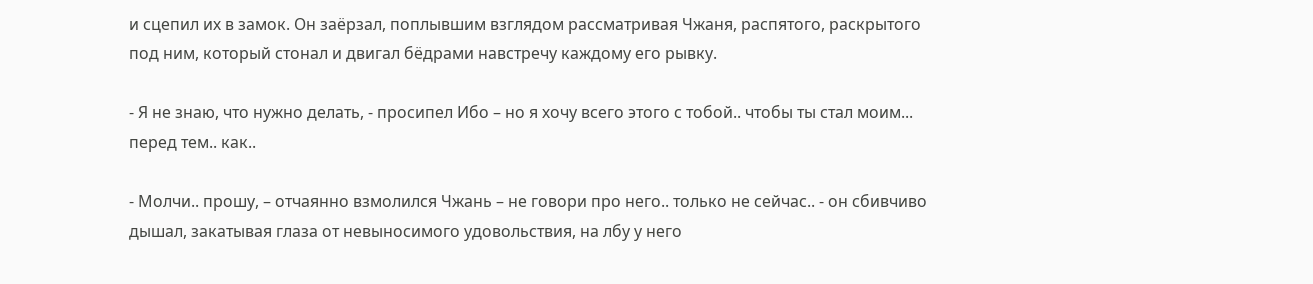и сцепил их в замок. Он заёрзал, поплывшим взглядом рассматривая Чжаня, распятого, раскрытого под ним, который стонал и двигал бёдрами навстречу каждому его рывку.

- Я не знаю, что нужно делать, - просипел Ибо – но я хочу всего этого с тобой.. чтобы ты стал моим... перед тем.. как..

- Молчи.. прошу, – отчаянно взмолился Чжань – не говори про него.. только не сейчас.. - он сбивчиво дышал, закатывая глаза от невыносимого удовольствия, на лбу у него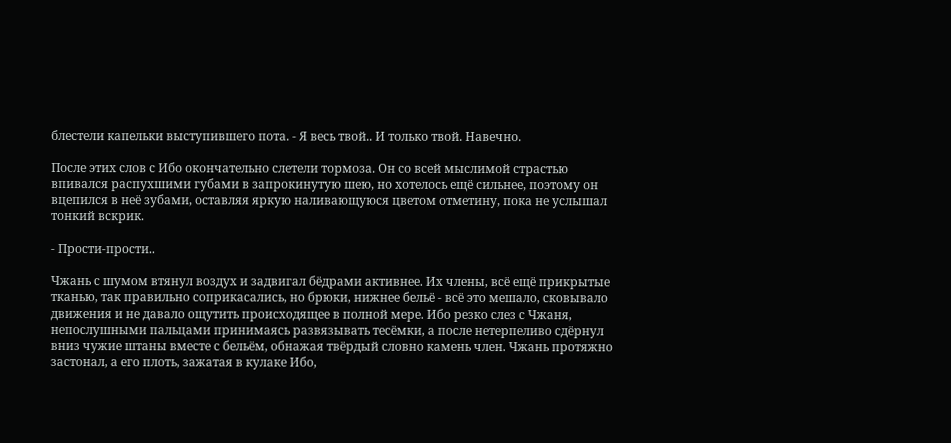блестели капельки выступившего пота. - Я весь твой.. И только твой. Навечно.

После этих слов с Ибо окончательно слетели тормоза. Он со всей мыслимой страстью впивался распухшими губами в запрокинутую шею, но хотелось ещё сильнее, поэтому он вцепился в неё зубами, оставляя яркую наливающуюся цветом отметину, пока не услышал тонкий вскрик.

- Прости-прости..

Чжань с шумом втянул воздух и задвигал бёдрами активнее. Их члены, всё ещё прикрытые тканью, так правильно соприкасались, но брюки, нижнее бельё - всё это мешало, сковывало движения и не давало ощутить происходящее в полной мере. Ибо резко слез с Чжаня, непослушными пальцами принимаясь развязывать тесёмки, а после нетерпеливо сдёрнул вниз чужие штаны вместе с бельём, обнажая твёрдый словно камень член. Чжань протяжно застонал, а его плоть, зажатая в кулаке Ибо,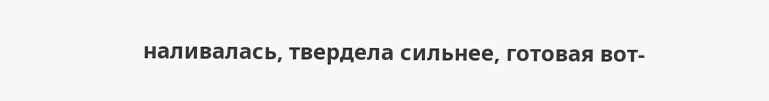наливалась, твердела сильнее, готовая вот-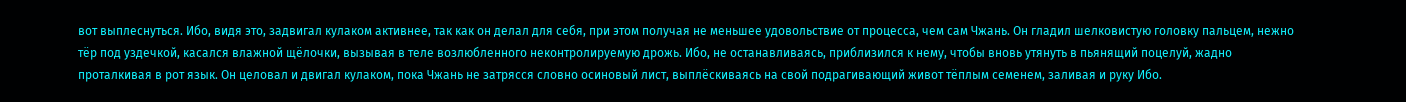вот выплеснуться. Ибо, видя это, задвигал кулаком активнее, так как он делал для себя, при этом получая не меньшее удовольствие от процесса, чем сам Чжань. Он гладил шелковистую головку пальцем, нежно тёр под уздечкой, касался влажной щёлочки, вызывая в теле возлюбленного неконтролируемую дрожь. Ибо, не останавливаясь, приблизился к нему, чтобы вновь утянуть в пьянящий поцелуй, жадно проталкивая в рот язык. Он целовал и двигал кулаком, пока Чжань не затрясся словно осиновый лист, выплёскиваясь на свой подрагивающий живот тёплым семенем, заливая и руку Ибо.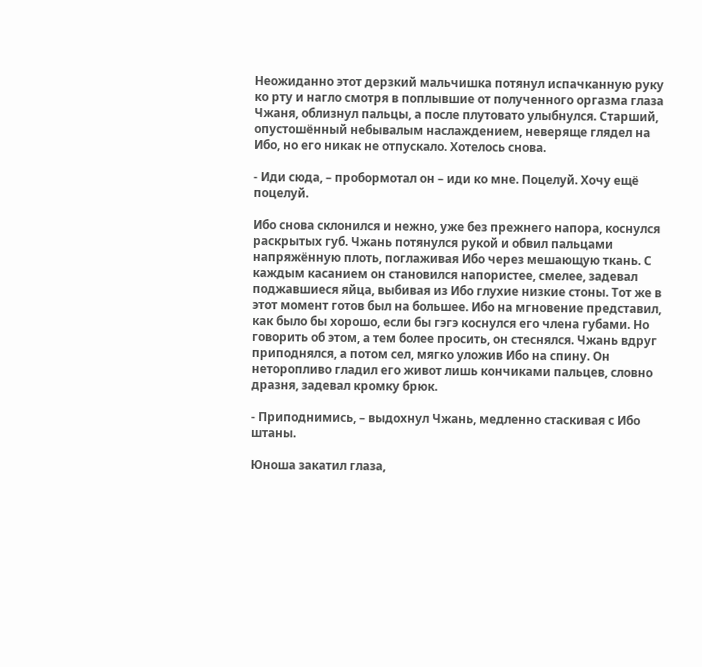Неожиданно этот дерзкий мальчишка потянул испачканную руку ко рту и нагло смотря в поплывшие от полученного оргазма глаза Чжаня, облизнул пальцы, а после плутовато улыбнулся. Старший, опустошённый небывалым наслаждением, неверяще глядел на Ибо, но его никак не отпускало. Хотелось снова.

- Иди сюда, – пробормотал он – иди ко мне. Поцелуй. Хочу ещё поцелуй.

Ибо снова склонился и нежно, уже без прежнего напора, коснулся раскрытых губ. Чжань потянулся рукой и обвил пальцами напряжённую плоть, поглаживая Ибо через мешающую ткань. С каждым касанием он становился напористее, смелее, задевал поджавшиеся яйца, выбивая из Ибо глухие низкие стоны. Тот же в этот момент готов был на большее. Ибо на мгновение представил, как было бы хорошо, если бы гэгэ коснулся его члена губами. Но говорить об этом, а тем более просить, он стеснялся. Чжань вдруг приподнялся, а потом сел, мягко уложив Ибо на спину. Он неторопливо гладил его живот лишь кончиками пальцев, словно дразня, задевал кромку брюк.

- Приподнимись, – выдохнул Чжань, медленно стаскивая с Ибо штаны.

Юноша закатил глаза,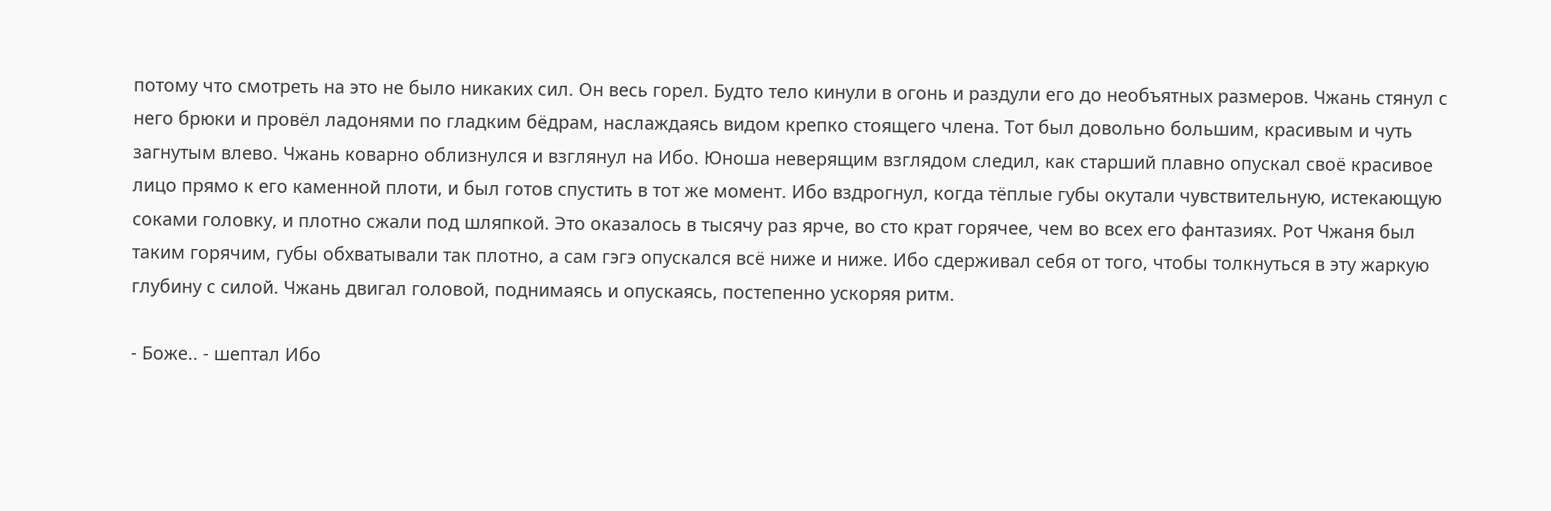потому что смотреть на это не было никаких сил. Он весь горел. Будто тело кинули в огонь и раздули его до необъятных размеров. Чжань стянул с него брюки и провёл ладонями по гладким бёдрам, наслаждаясь видом крепко стоящего члена. Тот был довольно большим, красивым и чуть загнутым влево. Чжань коварно облизнулся и взглянул на Ибо. Юноша неверящим взглядом следил, как старший плавно опускал своё красивое лицо прямо к его каменной плоти, и был готов спустить в тот же момент. Ибо вздрогнул, когда тёплые губы окутали чувствительную, истекающую соками головку, и плотно сжали под шляпкой. Это оказалось в тысячу раз ярче, во сто крат горячее, чем во всех его фантазиях. Рот Чжаня был таким горячим, губы обхватывали так плотно, а сам гэгэ опускался всё ниже и ниже. Ибо сдерживал себя от того, чтобы толкнуться в эту жаркую глубину с силой. Чжань двигал головой, поднимаясь и опускаясь, постепенно ускоряя ритм.

- Боже.. - шептал Ибо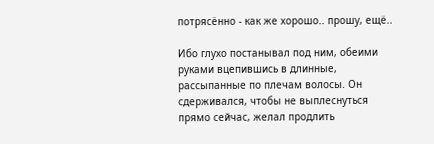потрясённо - как же хорошо.. прошу, ещё..

Ибо глухо постанывал под ним, обеими руками вцепившись в длинные, рассыпанные по плечам волосы. Он сдерживался, чтобы не выплеснуться прямо сейчас, желал продлить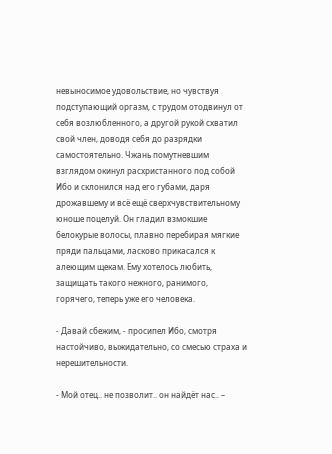невыносимое удовольствие, но чувствуя подступающий оргазм, с трудом отодвинул от себя возлюбленного, а другой рукой схватил свой член, доводя себя до разрядки самостоятельно. Чжань помутневшим взглядом окинул расхристанного под собой Ибо и склонился над его губами, даря дрожавшему и всё ещё сверхчувствительному юноше поцелуй. Он гладил взмокшие белокурые волосы, плавно перебирая мягкие пряди пальцами, ласково прикасался к алеющим щекам. Ему хотелось любить, защищать такого нежного, ранимого, горячего, теперь уже его человека.

- Давай сбежим, - просипел Ибо, смотря настойчиво, выжидательно, со смесью страха и нерешительности.

- Мой отец.. не позволит.. он найдёт нас.. –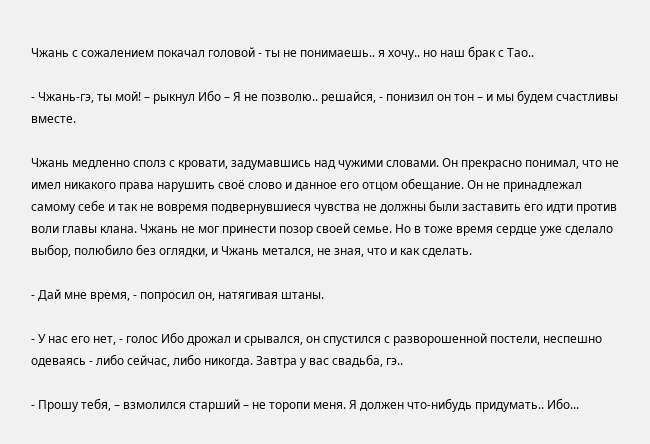Чжань с сожалением покачал головой - ты не понимаешь.. я хочу.. но наш брак с Тао..

- Чжань-гэ, ты мой! – рыкнул Ибо – Я не позволю.. решайся, - понизил он тон – и мы будем счастливы вместе.

Чжань медленно сполз с кровати, задумавшись над чужими словами. Он прекрасно понимал, что не имел никакого права нарушить своё слово и данное его отцом обещание. Он не принадлежал самому себе и так не вовремя подвернувшиеся чувства не должны были заставить его идти против воли главы клана. Чжань не мог принести позор своей семье. Но в тоже время сердце уже сделало выбор, полюбило без оглядки, и Чжань метался, не зная, что и как сделать.

- Дай мне время, - попросил он, натягивая штаны.

- У нас его нет, - голос Ибо дрожал и срывался, он спустился с разворошенной постели, неспешно одеваясь - либо сейчас, либо никогда. Завтра у вас свадьба, гэ..

- Прошу тебя, – взмолился старший – не торопи меня. Я должен что-нибудь придумать.. Ибо...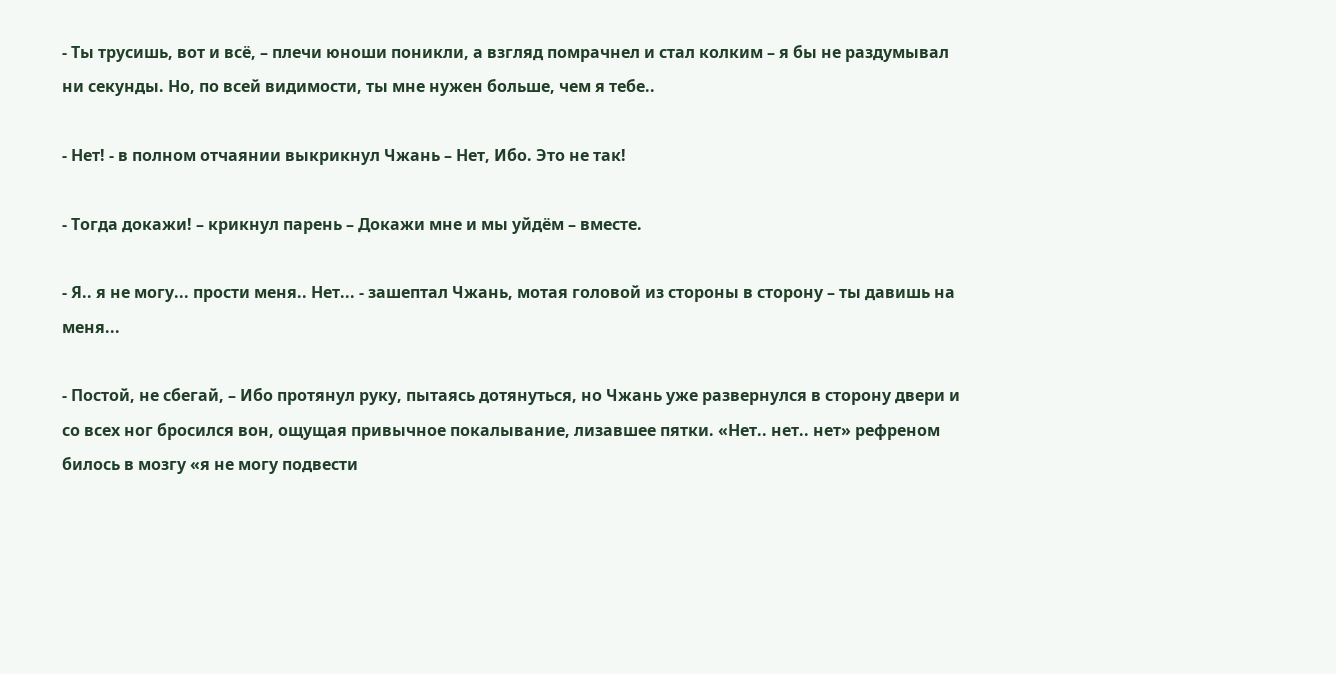- Ты трусишь, вот и всё, – плечи юноши поникли, а взгляд помрачнел и стал колким – я бы не раздумывал ни секунды. Но, по всей видимости, ты мне нужен больше, чем я тебе..

- Нет! - в полном отчаянии выкрикнул Чжань – Нет, Ибо. Это не так!

- Тогда докажи! – крикнул парень – Докажи мне и мы уйдём – вместе.

- Я.. я не могу... прости меня.. Нет... - зашептал Чжань, мотая головой из стороны в сторону – ты давишь на меня...

- Постой, не сбегай, – Ибо протянул руку, пытаясь дотянуться, но Чжань уже развернулся в сторону двери и со всех ног бросился вон, ощущая привычное покалывание, лизавшее пятки. «Нет.. нет.. нет» рефреном билось в мозгу «я не могу подвести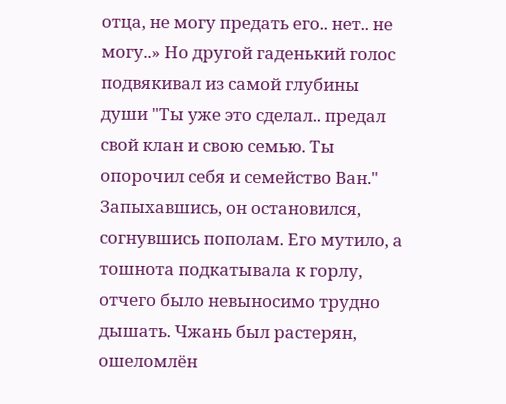отца, не могу предать его.. нет.. не могу..» Но другой гаденький голос подвякивал из самой глубины души "Ты уже это сделал.. предал свой клан и свою семью. Ты опорочил себя и семейство Ван." Запыхавшись, он остановился, согнувшись пополам. Его мутило, а тошнота подкатывала к горлу, отчего было невыносимо трудно дышать. Чжань был растерян, ошеломлён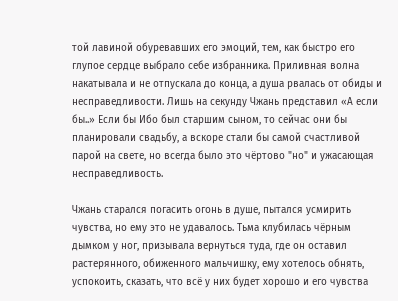той лавиной обуревавших его эмоций, тем, как быстро его глупое сердце выбрало себе избранника. Приливная волна накатывала и не отпускала до конца, а душа рвалась от обиды и несправедливости. Лишь на секунду Чжань представил «А если бы..» Если бы Ибо был старшим сыном, то сейчас они бы планировали свадьбу, а вскоре стали бы самой счастливой парой на свете, но всегда было это чёртово "но" и ужасающая несправедливость.

Чжань старался погасить огонь в душе, пытался усмирить чувства, но ему это не удавалось. Тьма клубилась чёрным дымком у ног, призывала вернуться туда, где он оставил растерянного, обиженного мальчишку, ему хотелось обнять, успокоить, сказать, что всё у них будет хорошо и его чувства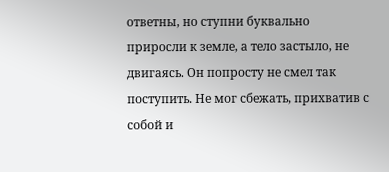ответны, но ступни буквально приросли к земле, а тело застыло, не двигаясь. Он попросту не смел так поступить. Не мог сбежать, прихватив с собой и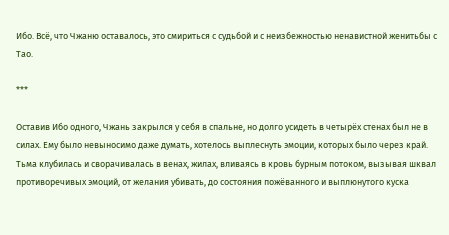Ибо. Всё, что Чжаню оставалось, это смириться с судьбой и с неизбежностью ненавистной женитьбы с Тао.

***

Оставив Ибо одного, Чжань закрылся у себя в спальне, но долго усидеть в четырёх стенах был не в силах. Ему было невыносимо даже думать, хотелось выплеснуть эмоции, которых было через край. Тьма клубилась и сворачивалась в венах, жилах, вливаясь в кровь бурным потоком, вызывая шквал противоречивых эмоций, от желания убивать, до состояния пожёванного и выплюнутого куска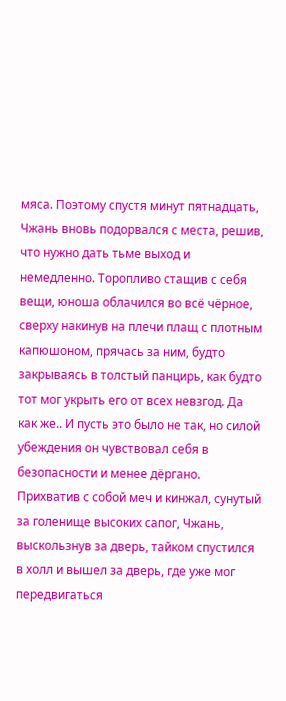мяса. Поэтому спустя минут пятнадцать, Чжань вновь подорвался с места, решив, что нужно дать тьме выход и немедленно. Торопливо стащив с себя вещи, юноша облачился во всё чёрное, сверху накинув на плечи плащ с плотным капюшоном, прячась за ним, будто закрываясь в толстый панцирь, как будто тот мог укрыть его от всех невзгод. Да как же.. И пусть это было не так, но силой убеждения он чувствовал себя в безопасности и менее дёргано. Прихватив с собой меч и кинжал, сунутый за голенище высоких сапог, Чжань, выскользнув за дверь, тайком спустился в холл и вышел за дверь, где уже мог передвигаться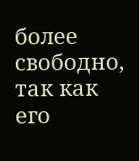более свободно, так как его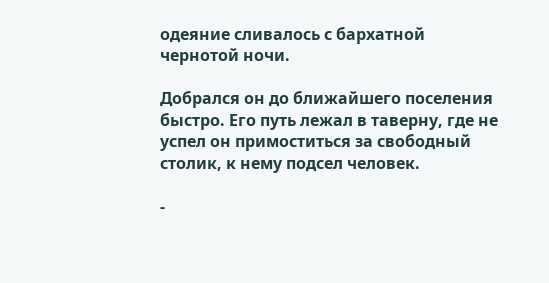одеяние сливалось с бархатной чернотой ночи.

Добрался он до ближайшего поселения быстро. Его путь лежал в таверну, где не успел он примоститься за свободный столик, к нему подсел человек.

-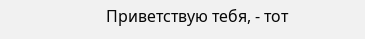Приветствую тебя, - тот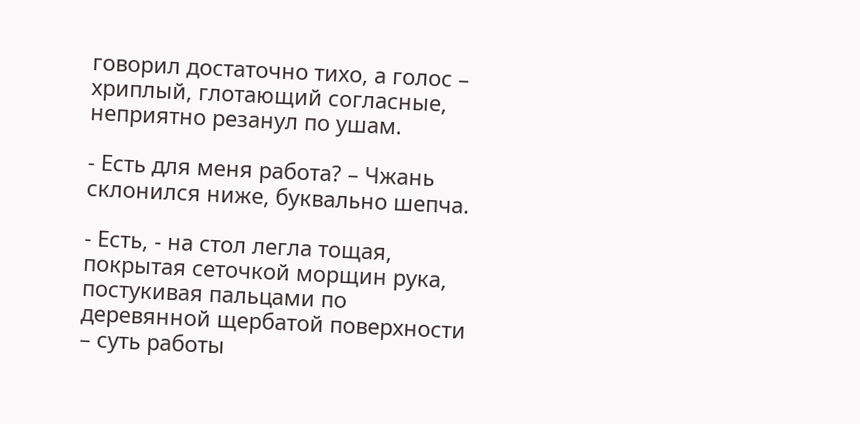говорил достаточно тихо, а голос – хриплый, глотающий согласные, неприятно резанул по ушам.

- Есть для меня работа? – Чжань склонился ниже, буквально шепча.

- Есть, - на стол легла тощая, покрытая сеточкой морщин рука, постукивая пальцами по деревянной щербатой поверхности – суть работы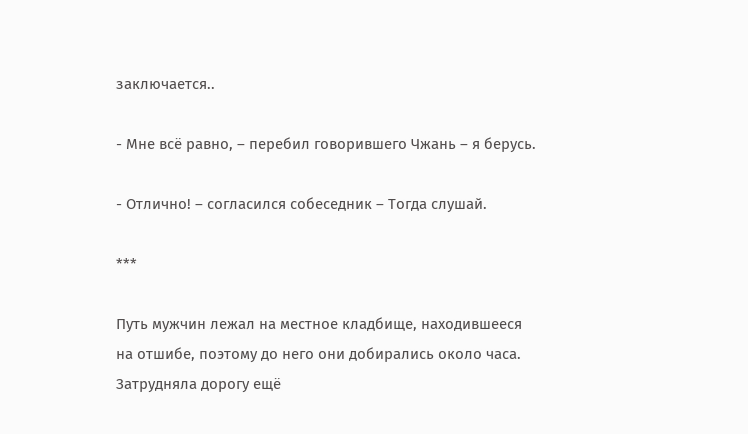заключается..

- Мне всё равно, – перебил говорившего Чжань – я берусь.

- Отлично! – согласился собеседник – Тогда слушай.

***

Путь мужчин лежал на местное кладбище, находившееся на отшибе, поэтому до него они добирались около часа. Затрудняла дорогу ещё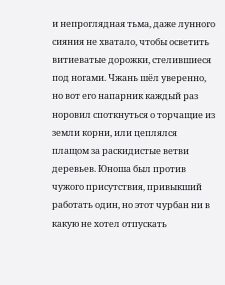и непроглядная тьма, даже лунного сияния не хватало, чтобы осветить витиеватые дорожки, стелившиеся под ногами. Чжань шёл уверенно, но вот его напарник каждый раз норовил споткнуться о торчащие из земли корни, или цеплялся плащом за раскидистые ветви деревьев. Юноша был против чужого присутствия, привыкший работать один, но этот чурбан ни в какую не хотел отпускать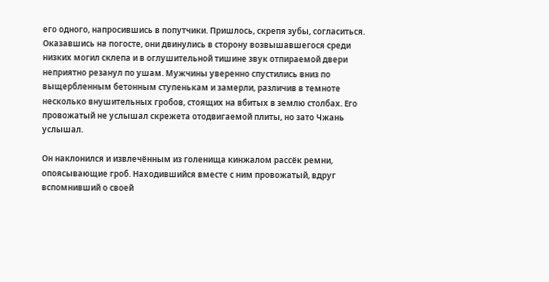его одного, напросившись в попутчики. Пришлось, скрепя зубы, согласиться. Оказавшись на погосте, они двинулись в сторону возвышавшегося среди низких могил склепа и в оглушительной тишине звук отпираемой двери неприятно резанул по ушам. Мужчины уверенно спустились вниз по выщербленным бетонным ступенькам и замерли, различив в темноте несколько внушительных гробов, стоящих на вбитых в землю столбах. Его провожатый не услышал скрежета отодвигаемой плиты, но зато Чжань услышал.

Он наклонился и извлечённым из голенища кинжалом рассёк ремни, опоясывающие гроб. Находившийся вместе с ним провожатый, вдруг вспомнивший о своей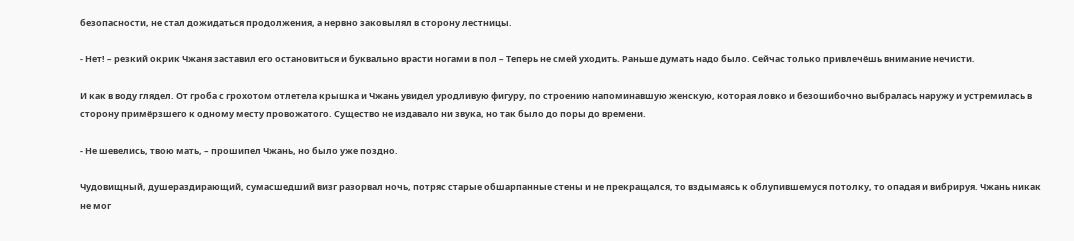безопасности, не стал дожидаться продолжения, а нервно заковылял в сторону лестницы.

- Нет! – резкий окрик Чжаня заставил его остановиться и буквально врасти ногами в пол – Теперь не смей уходить. Раньше думать надо было. Сейчас только привлечёшь внимание нечисти.

И как в воду глядел. От гроба с грохотом отлетела крышка и Чжань увидел уродливую фигуру, по строению напоминавшую женскую, которая ловко и безошибочно выбралась наружу и устремилась в сторону примёрзшего к одному месту провожатого. Существо не издавало ни звука, но так было до поры до времени.

- Не шевелись, твою мать, – прошипел Чжань, но было уже поздно.

Чудовищный, душераздирающий, сумасшедший визг разорвал ночь, потряс старые обшарпанные стены и не прекращался, то вздымаясь к облупившемуся потолку, то опадая и вибрируя. Чжань никак не мог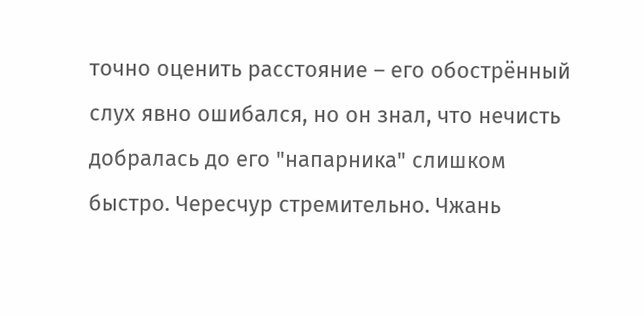точно оценить расстояние – его обострённый слух явно ошибался, но он знал, что нечисть добралась до его "напарника" слишком быстро. Чересчур стремительно. Чжань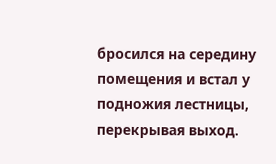бросился на середину помещения и встал у подножия лестницы, перекрывая выход.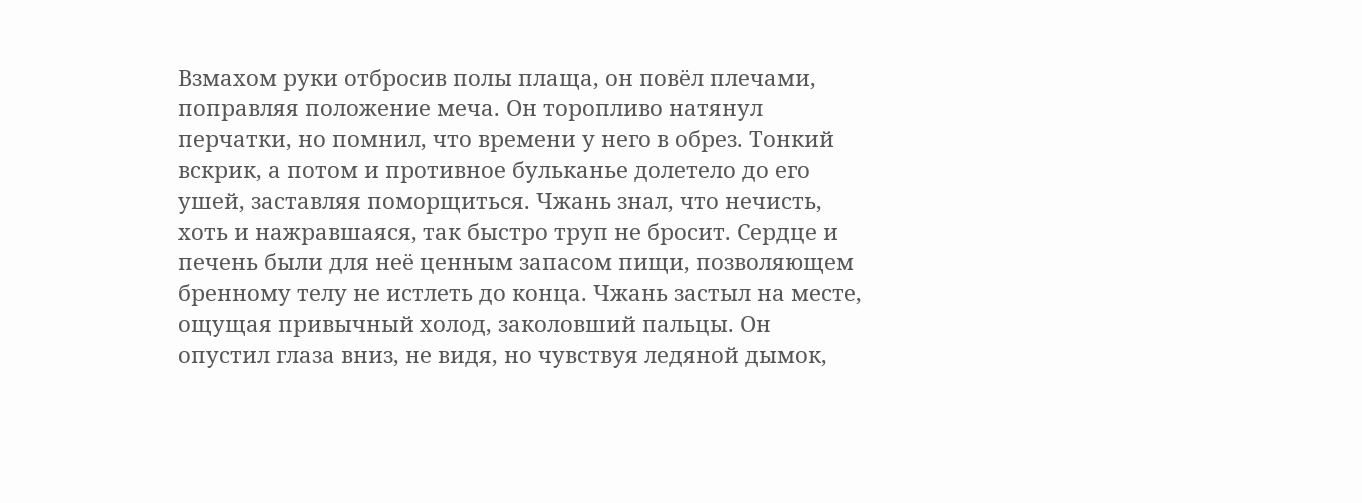Взмахом руки отбросив полы плаща, он повёл плечами, поправляя положение меча. Он торопливо натянул перчатки, но помнил, что времени у него в обрез. Тонкий вскрик, а потом и противное бульканье долетело до его ушей, заставляя поморщиться. Чжань знал, что нечисть, хоть и нажравшаяся, так быстро труп не бросит. Сердце и печень были для неё ценным запасом пищи, позволяющем бренному телу не истлеть до конца. Чжань застыл на месте, ощущая привычный холод, заколовший пальцы. Он опустил глаза вниз, не видя, но чувствуя ледяной дымок,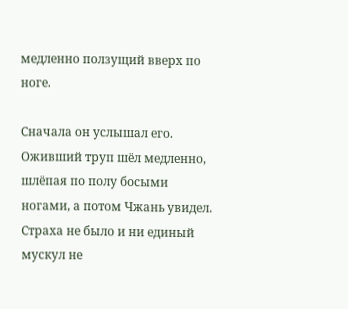медленно ползущий вверх по ноге.

Сначала он услышал его. Оживший труп шёл медленно, шлёпая по полу босыми ногами, а потом Чжань увидел. Страха не было и ни единый мускул не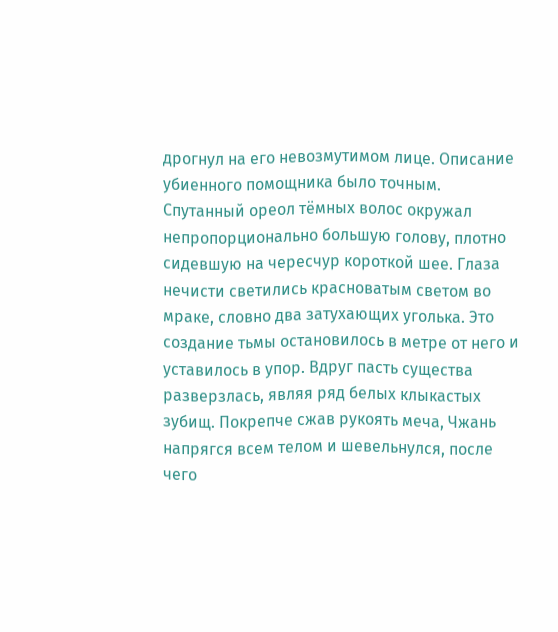дрогнул на его невозмутимом лице. Описание убиенного помощника было точным. Спутанный ореол тёмных волос окружал непропорционально большую голову, плотно сидевшую на чересчур короткой шее. Глаза нечисти светились красноватым светом во мраке, словно два затухающих уголька. Это создание тьмы остановилось в метре от него и уставилось в упор. Вдруг пасть существа разверзлась, являя ряд белых клыкастых зубищ. Покрепче сжав рукоять меча, Чжань напрягся всем телом и шевельнулся, после чего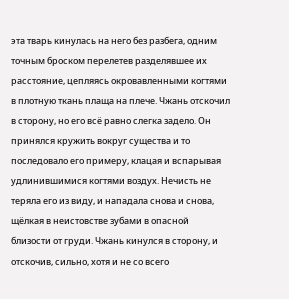эта тварь кинулась на него без разбега, одним точным броском перелетев разделявшее их расстояние, цепляясь окровавленными когтями в плотную ткань плаща на плече. Чжань отскочил в сторону, но его всё равно слегка задело. Он принялся кружить вокруг существа и то последовало его примеру, клацая и вспарывая удлинившимися когтями воздух. Нечисть не теряла его из виду, и нападала снова и снова, щёлкая в неистовстве зубами в опасной близости от груди. Чжань кинулся в сторону, и отскочив, сильно, хотя и не со всего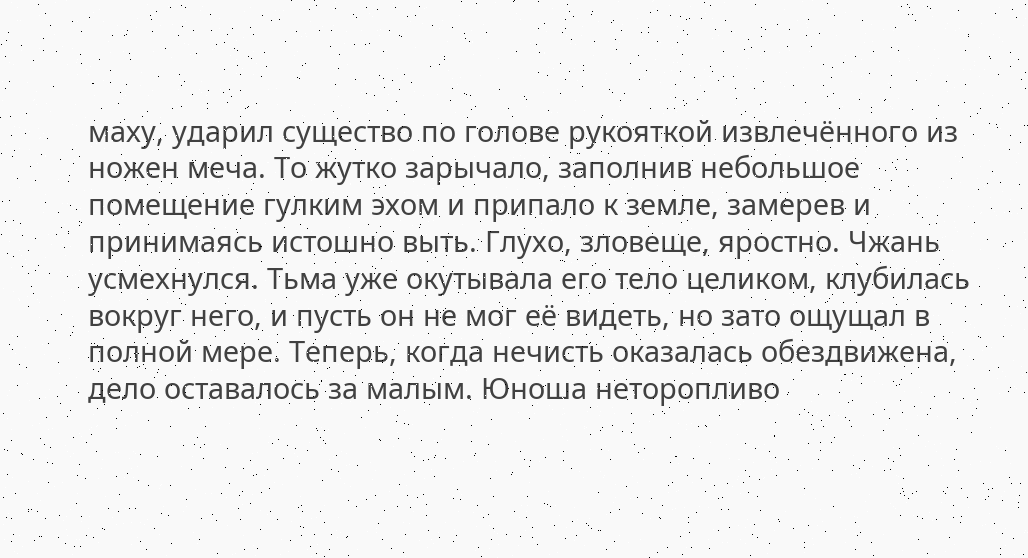маху, ударил существо по голове рукояткой извлечённого из ножен меча. То жутко зарычало, заполнив небольшое помещение гулким эхом и припало к земле, замерев и принимаясь истошно выть. Глухо, зловеще, яростно. Чжань усмехнулся. Тьма уже окутывала его тело целиком, клубилась вокруг него, и пусть он не мог её видеть, но зато ощущал в полной мере. Теперь, когда нечисть оказалась обездвижена, дело оставалось за малым. Юноша неторопливо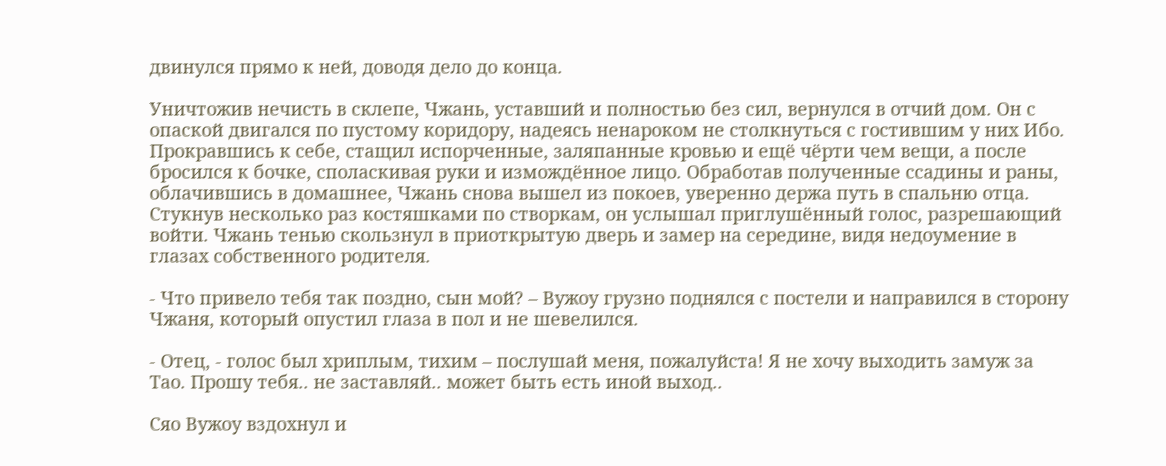двинулся прямо к ней, доводя дело до конца.

Уничтожив нечисть в склепе, Чжань, уставший и полностью без сил, вернулся в отчий дом. Он с опаской двигался по пустому коридору, надеясь ненароком не столкнуться с гостившим у них Ибо. Прокравшись к себе, стащил испорченные, заляпанные кровью и ещё чёрти чем вещи, а после бросился к бочке, споласкивая руки и измождённое лицо. Обработав полученные ссадины и раны, облачившись в домашнее, Чжань снова вышел из покоев, уверенно держа путь в спальню отца. Стукнув несколько раз костяшками по створкам, он услышал приглушённый голос, разрешающий войти. Чжань тенью скользнул в приоткрытую дверь и замер на середине, видя недоумение в глазах собственного родителя.

- Что привело тебя так поздно, сын мой? – Вужоу грузно поднялся с постели и направился в сторону Чжаня, который опустил глаза в пол и не шевелился.

- Отец, - голос был хриплым, тихим – послушай меня, пожалуйста! Я не хочу выходить замуж за Тао. Прошу тебя.. не заставляй.. может быть есть иной выход..

Сяо Вужоу вздохнул и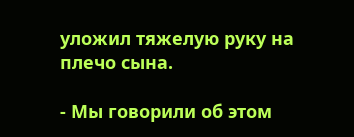уложил тяжелую руку на плечо сына.

- Мы говорили об этом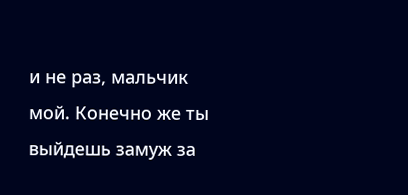и не раз, мальчик мой. Конечно же ты выйдешь замуж за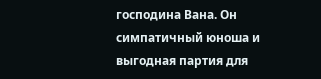господина Вана. Он симпатичный юноша и выгодная партия для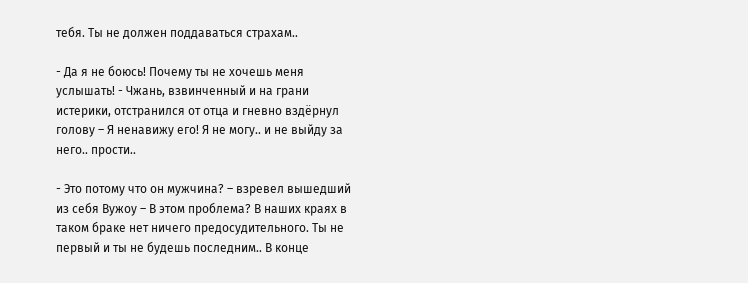тебя. Ты не должен поддаваться страхам..

- Да я не боюсь! Почему ты не хочешь меня услышать! - Чжань, взвинченный и на грани истерики, отстранился от отца и гневно вздёрнул голову – Я ненавижу его! Я не могу.. и не выйду за него.. прости..

- Это потому что он мужчина? – взревел вышедший из себя Вужоу – В этом проблема? В наших краях в таком браке нет ничего предосудительного. Ты не первый и ты не будешь последним.. В конце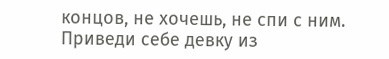концов, не хочешь, не спи с ним. Приведи себе девку из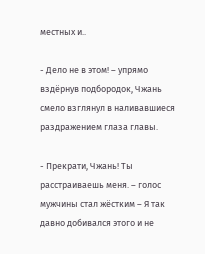местных и..

- Дело не в этом! – упрямо вздёрнув подбородок, Чжань смело взглянул в наливавшиеся раздражением глаза главы.

- Прекрати, Чжань! Ты расстраиваешь меня. – голос мужчины стал жёстким – Я так давно добивался этого и не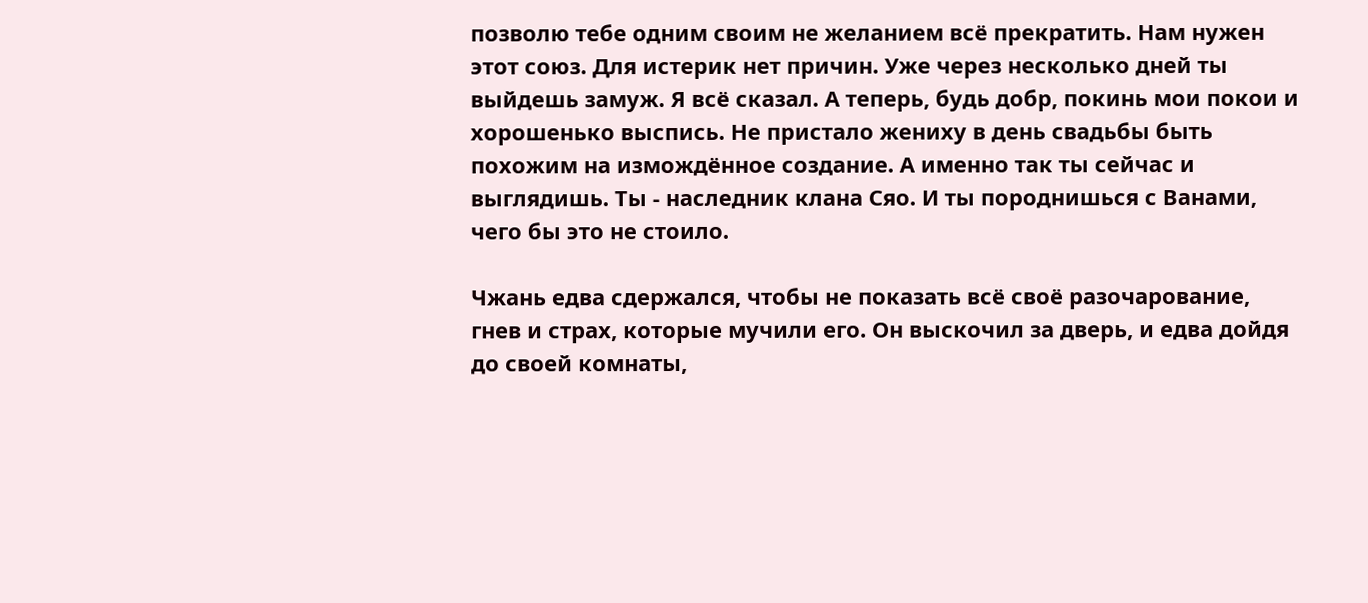позволю тебе одним своим не желанием всё прекратить. Нам нужен этот союз. Для истерик нет причин. Уже через несколько дней ты выйдешь замуж. Я всё сказал. А теперь, будь добр, покинь мои покои и хорошенько выспись. Не пристало жениху в день свадьбы быть похожим на измождённое создание. А именно так ты сейчас и выглядишь. Ты - наследник клана Сяо. И ты породнишься с Ванами, чего бы это не стоило.

Чжань едва сдержался, чтобы не показать всё своё разочарование, гнев и страх, которые мучили его. Он выскочил за дверь, и едва дойдя до своей комнаты,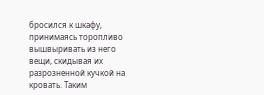бросился к шкафу, принимаясь торопливо вышвыривать из него вещи, скидывая их разрозненной кучкой на кровать. Таким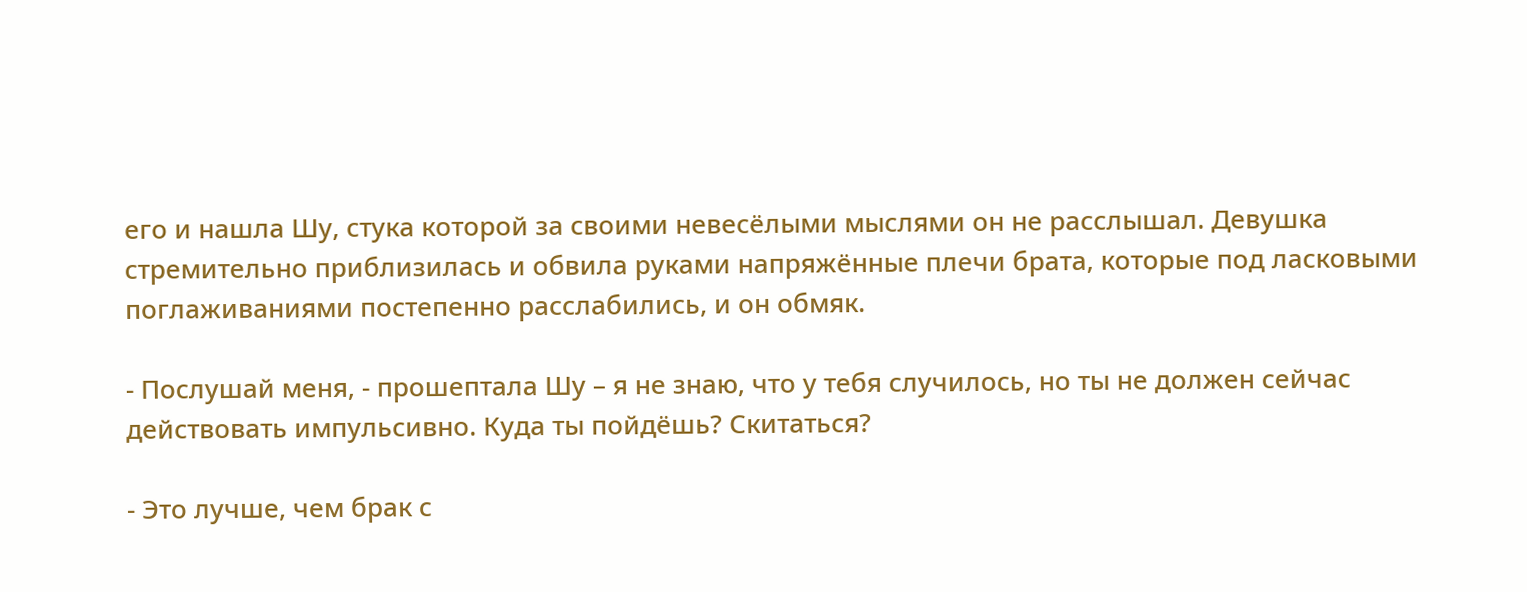его и нашла Шу, стука которой за своими невесёлыми мыслями он не расслышал. Девушка стремительно приблизилась и обвила руками напряжённые плечи брата, которые под ласковыми поглаживаниями постепенно расслабились, и он обмяк.

- Послушай меня, - прошептала Шу – я не знаю, что у тебя случилось, но ты не должен сейчас действовать импульсивно. Куда ты пойдёшь? Скитаться?

- Это лучше, чем брак с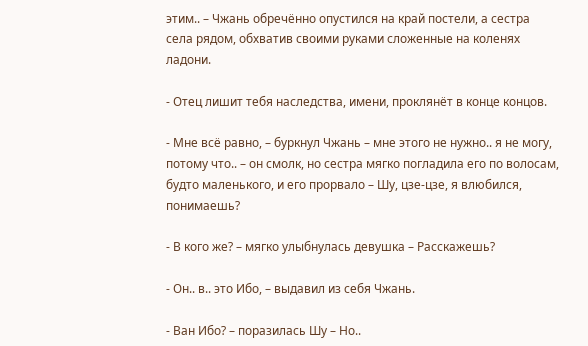этим.. – Чжань обречённо опустился на край постели, а сестра села рядом, обхватив своими руками сложенные на коленях ладони.

- Отец лишит тебя наследства, имени, проклянёт в конце концов.

- Мне всё равно, – буркнул Чжань – мне этого не нужно.. я не могу, потому что.. – он смолк, но сестра мягко погладила его по волосам, будто маленького, и его прорвало – Шу, цзе-цзе, я влюбился, понимаешь?

- В кого же? – мягко улыбнулась девушка – Расскажешь?

- Он.. в.. это Ибо, – выдавил из себя Чжань.

- Ван Ибо? – поразилась Шу – Но..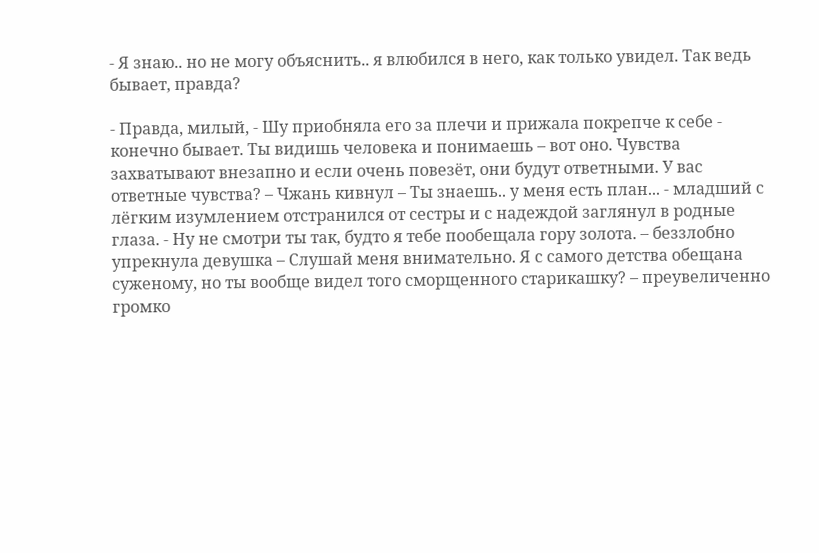- Я знаю.. но не могу объяснить.. я влюбился в него, как только увидел. Так ведь бывает, правда?

- Правда, милый, - Шу приобняла его за плечи и прижала покрепче к себе - конечно бывает. Ты видишь человека и понимаешь – вот оно. Чувства захватывают внезапно и если очень повезёт, они будут ответными. У вас ответные чувства? – Чжань кивнул – Ты знаешь.. у меня есть план... - младший с лёгким изумлением отстранился от сестры и с надеждой заглянул в родные глаза. - Ну не смотри ты так, будто я тебе пообещала гору золота. – беззлобно упрекнула девушка – Слушай меня внимательно. Я с самого детства обещана суженому, но ты вообще видел того сморщенного старикашку? – преувеличенно громко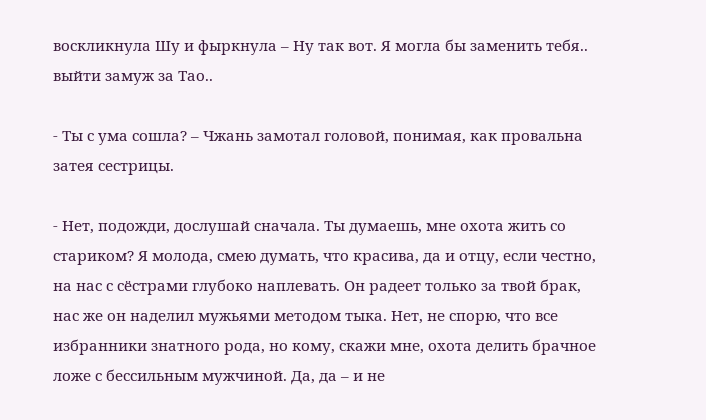воскликнула Шу и фыркнула – Ну так вот. Я могла бы заменить тебя.. выйти замуж за Тао..

- Ты с ума сошла? – Чжань замотал головой, понимая, как провальна затея сестрицы.

- Нет, подожди, дослушай сначала. Ты думаешь, мне охота жить со стариком? Я молода, смею думать, что красива, да и отцу, если честно, на нас с сёстрами глубоко наплевать. Он радеет только за твой брак, нас же он наделил мужьями методом тыка. Нет, не спорю, что все избранники знатного рода, но кому, скажи мне, охота делить брачное ложе с бессильным мужчиной. Да, да – и не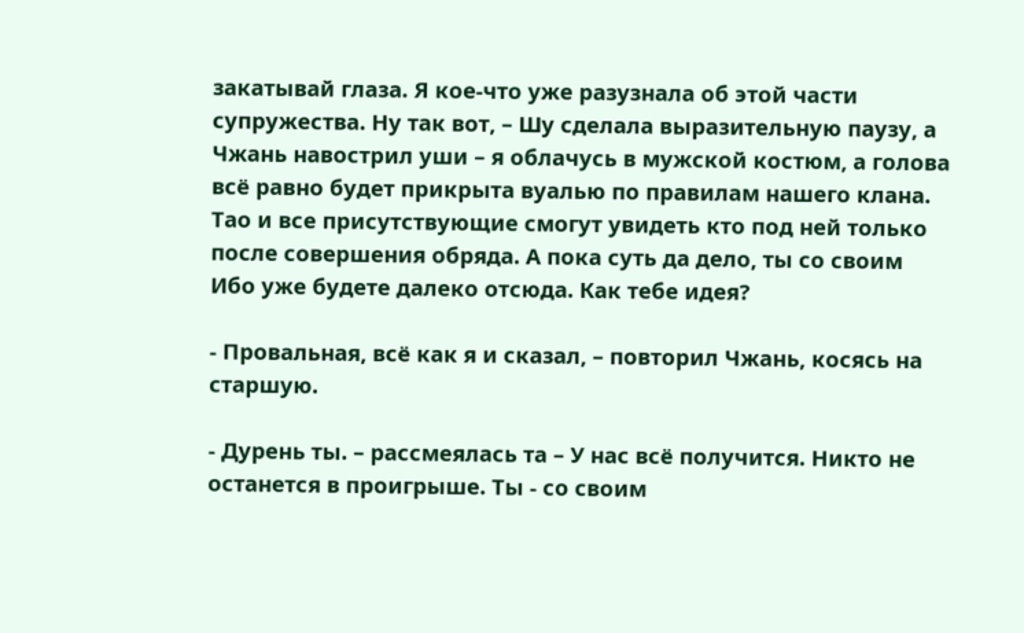закатывай глаза. Я кое-что уже разузнала об этой части супружества. Ну так вот, – Шу сделала выразительную паузу, а Чжань навострил уши – я облачусь в мужской костюм, а голова всё равно будет прикрыта вуалью по правилам нашего клана. Тао и все присутствующие смогут увидеть кто под ней только после совершения обряда. А пока суть да дело, ты со своим Ибо уже будете далеко отсюда. Как тебе идея?

- Провальная, всё как я и сказал, – повторил Чжань, косясь на старшую.

- Дурень ты. – рассмеялась та – У нас всё получится. Никто не останется в проигрыше. Ты - со своим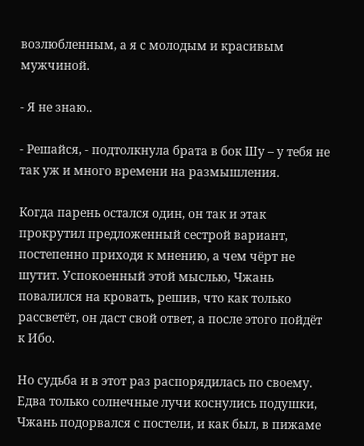возлюбленным, а я с молодым и красивым мужчиной.

- Я не знаю..

- Решайся, - подтолкнула брата в бок Шу – у тебя не так уж и много времени на размышления.

Когда парень остался один, он так и этак прокрутил предложенный сестрой вариант, постепенно приходя к мнению, а чем чёрт не шутит. Успокоенный этой мыслью, Чжань повалился на кровать, решив, что как только рассветёт, он даст свой ответ, а после этого пойдёт к Ибо.

Но судьба и в этот раз распорядилась по своему. Едва только солнечные лучи коснулись подушки, Чжань подорвался с постели, и как был, в пижаме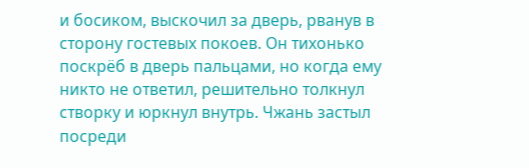и босиком, выскочил за дверь, рванув в сторону гостевых покоев. Он тихонько поскрёб в дверь пальцами, но когда ему никто не ответил, решительно толкнул створку и юркнул внутрь. Чжань застыл посреди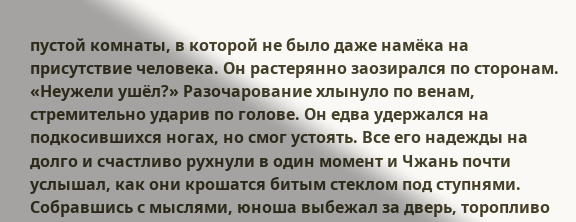пустой комнаты, в которой не было даже намёка на присутствие человека. Он растерянно заозирался по сторонам. «Неужели ушёл?» Разочарование хлынуло по венам, стремительно ударив по голове. Он едва удержался на подкосившихся ногах, но смог устоять. Все его надежды на долго и счастливо рухнули в один момент и Чжань почти услышал, как они крошатся битым стеклом под ступнями. Собравшись с мыслями, юноша выбежал за дверь, торопливо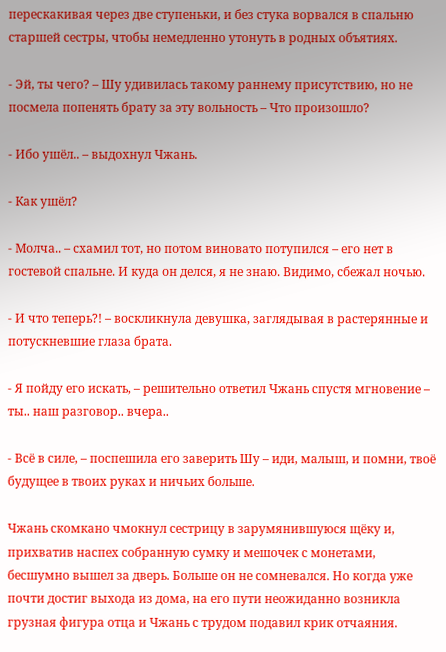перескакивая через две ступеньки, и без стука ворвался в спальню старшей сестры, чтобы немедленно утонуть в родных объятиях.

- Эй, ты чего? – Шу удивилась такому раннему присутствию, но не посмела попенять брату за эту вольность – Что произошло?

- Ибо ушёл.. – выдохнул Чжань.

- Как ушёл?

- Молча.. – схамил тот, но потом виновато потупился – его нет в гостевой спальне. И куда он делся, я не знаю. Видимо, сбежал ночью.

- И что теперь?! – воскликнула девушка, заглядывая в растерянные и потускневшие глаза брата.

- Я пойду его искать, – решительно ответил Чжань спустя мгновение – ты.. наш разговор.. вчера..

- Всё в силе, – поспешила его заверить Шу – иди, малыш, и помни, твоё будущее в твоих руках и ничьих больше.

Чжань скомкано чмокнул сестрицу в зарумянившуюся щёку и, прихватив наспех собранную сумку и мешочек с монетами, бесшумно вышел за дверь. Больше он не сомневался. Но когда уже почти достиг выхода из дома, на его пути неожиданно возникла грузная фигура отца и Чжань с трудом подавил крик отчаяния.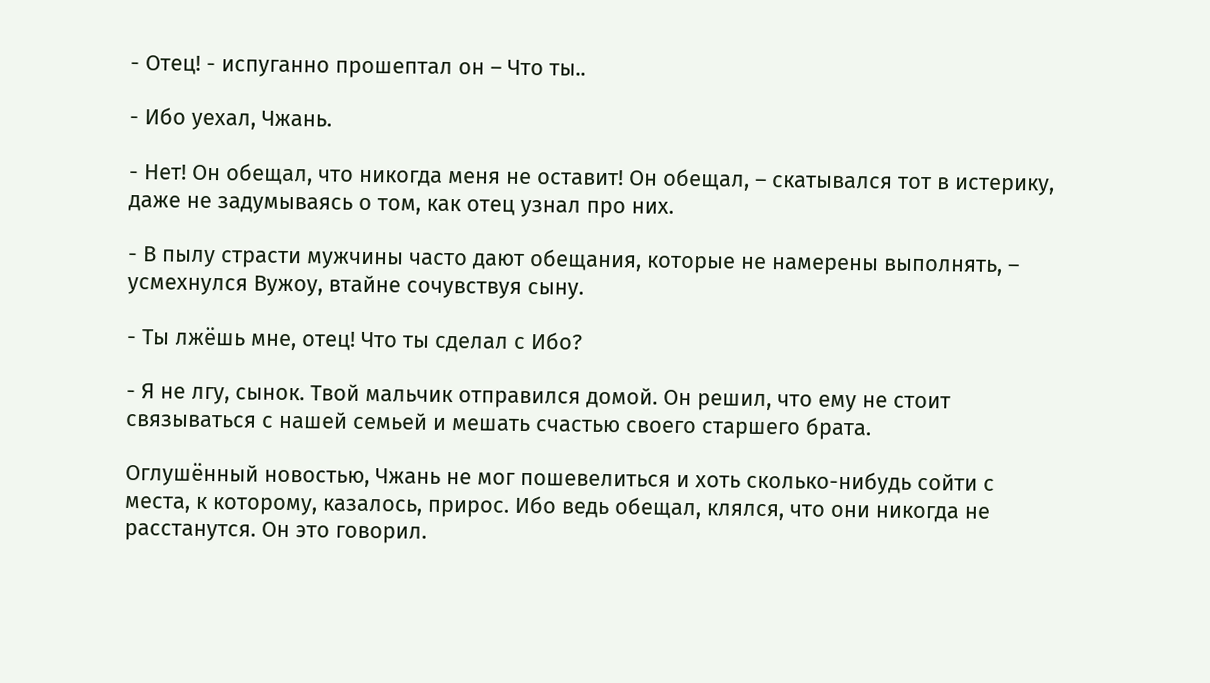- Отец! - испуганно прошептал он – Что ты..

- Ибо уехал, Чжань.

- Нет! Он обещал, что никогда меня не оставит! Он обещал, – скатывался тот в истерику, даже не задумываясь о том, как отец узнал про них.

- В пылу страсти мужчины часто дают обещания, которые не намерены выполнять, – усмехнулся Вужоу, втайне сочувствуя сыну.

- Ты лжёшь мне, отец! Что ты сделал с Ибо?

- Я не лгу, сынок. Твой мальчик отправился домой. Он решил, что ему не стоит связываться с нашей семьей и мешать счастью своего старшего брата.

Оглушённый новостью, Чжань не мог пошевелиться и хоть сколько-нибудь сойти с места, к которому, казалось, прирос. Ибо ведь обещал, клялся, что они никогда не расстанутся. Он это говорил.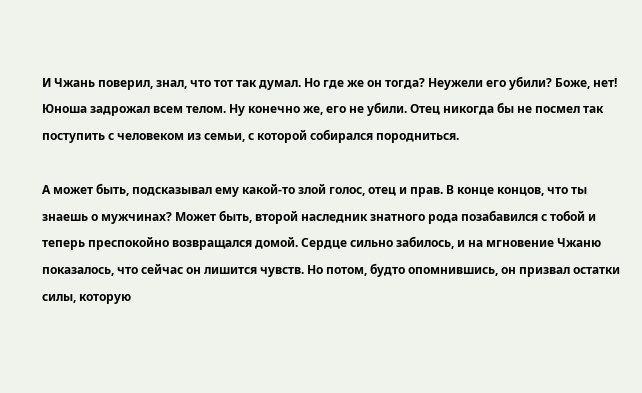И Чжань поверил, знал, что тот так думал. Но где же он тогда? Неужели его убили? Боже, нет! Юноша задрожал всем телом. Ну конечно же, его не убили. Отец никогда бы не посмел так поступить с человеком из семьи, с которой собирался породниться.

А может быть, подсказывал ему какой-то злой голос, отец и прав. В конце концов, что ты знаешь о мужчинах? Может быть, второй наследник знатного рода позабавился с тобой и теперь преспокойно возвращался домой. Сердце сильно забилось, и на мгновение Чжаню показалось, что сейчас он лишится чувств. Но потом, будто опомнившись, он призвал остатки силы, которую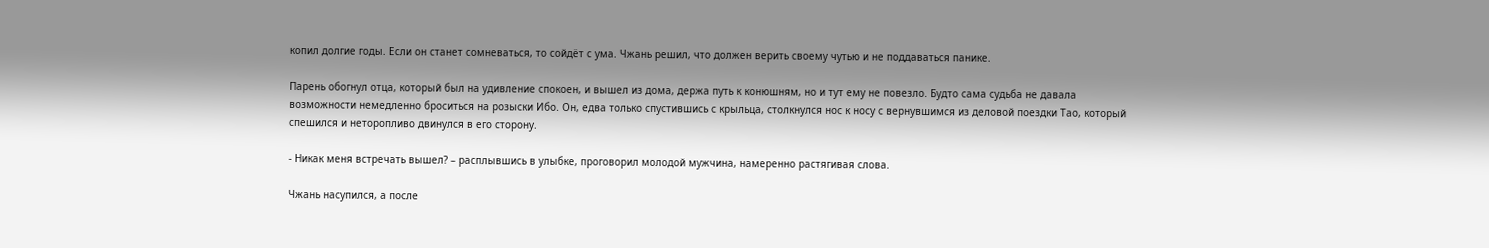копил долгие годы. Если он станет сомневаться, то сойдёт с ума. Чжань решил, что должен верить своему чутью и не поддаваться панике.

Парень обогнул отца, который был на удивление спокоен, и вышел из дома, держа путь к конюшням, но и тут ему не повезло. Будто сама судьба не давала возможности немедленно броситься на розыски Ибо. Он, едва только спустившись с крыльца, столкнулся нос к носу с вернувшимся из деловой поездки Тао, который спешился и неторопливо двинулся в его сторону.

- Никак меня встречать вышел? – расплывшись в улыбке, проговорил молодой мужчина, намеренно растягивая слова.

Чжань насупился, а после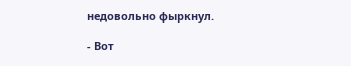недовольно фыркнул.

- Вот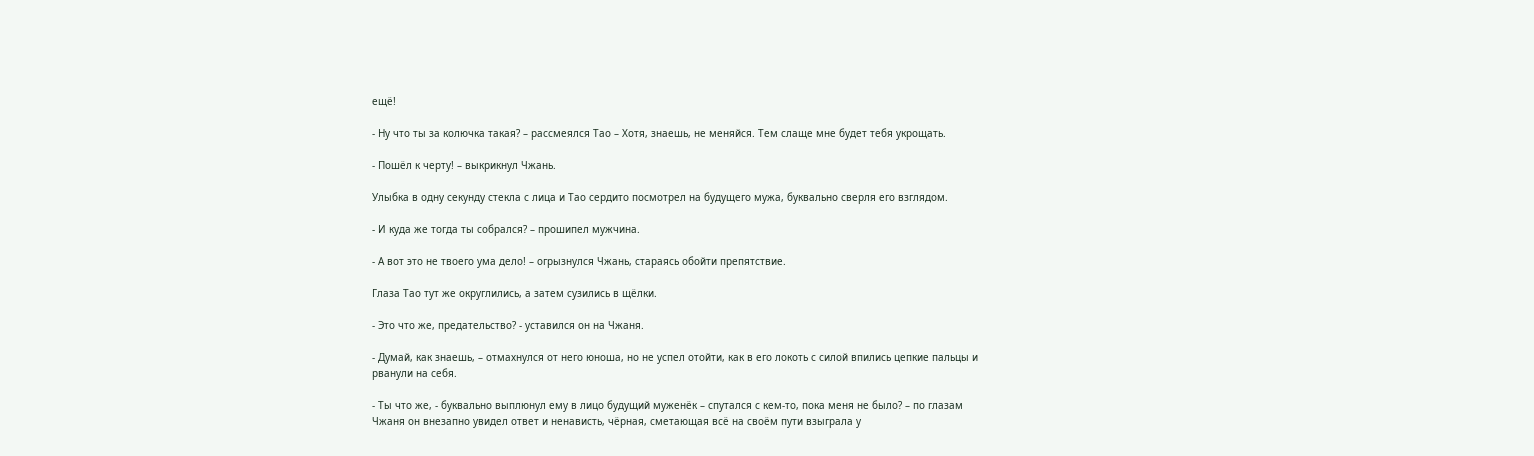ещё!

- Ну что ты за колючка такая? – рассмеялся Тао – Хотя, знаешь, не меняйся. Тем слаще мне будет тебя укрощать.

- Пошёл к черту! – выкрикнул Чжань.

Улыбка в одну секунду стекла с лица и Тао сердито посмотрел на будущего мужа, буквально сверля его взглядом.

- И куда же тогда ты собрался? – прошипел мужчина.

- А вот это не твоего ума дело! – огрызнулся Чжань, стараясь обойти препятствие.

Глаза Тао тут же округлились, а затем сузились в щёлки.

- Это что же, предательство? - уставился он на Чжаня.

- Думай, как знаешь, – отмахнулся от него юноша, но не успел отойти, как в его локоть с силой впились цепкие пальцы и рванули на себя.

- Ты что же, - буквально выплюнул ему в лицо будущий муженёк – спутался с кем-то, пока меня не было? – по глазам Чжаня он внезапно увидел ответ и ненависть, чёрная, сметающая всё на своём пути взыграла у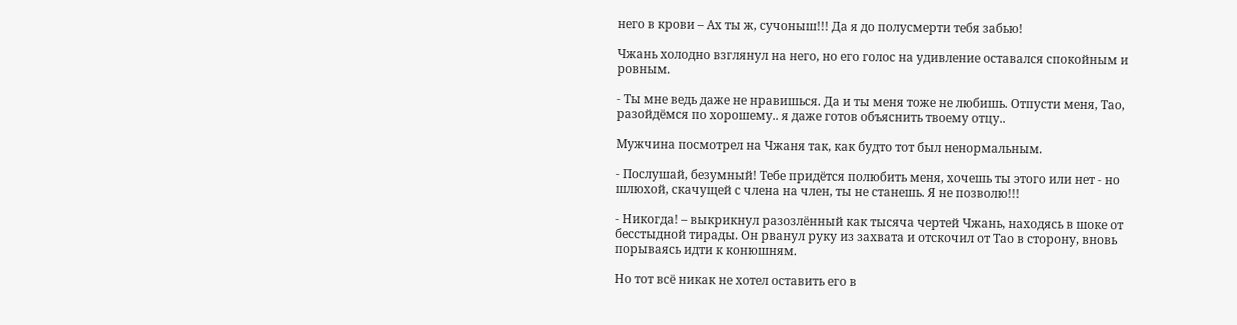него в крови – Ах ты ж, сучоныш!!! Да я до полусмерти тебя забью!

Чжань холодно взглянул на него, но его голос на удивление оставался спокойным и ровным.

- Ты мне ведь даже не нравишься. Да и ты меня тоже не любишь. Отпусти меня, Тао, разойдёмся по хорошему.. я даже готов объяснить твоему отцу..

Мужчина посмотрел на Чжаня так, как будто тот был ненормальным.

- Послушай, безумный! Тебе придётся полюбить меня, хочешь ты этого или нет - но шлюхой, скачущей с члена на член, ты не станешь. Я не позволю!!!

- Никогда! – выкрикнул разозлённый как тысяча чертей Чжань, находясь в шоке от бесстыдной тирады. Он рванул руку из захвата и отскочил от Тао в сторону, вновь порываясь идти к конюшням.

Но тот всё никак не хотел оставить его в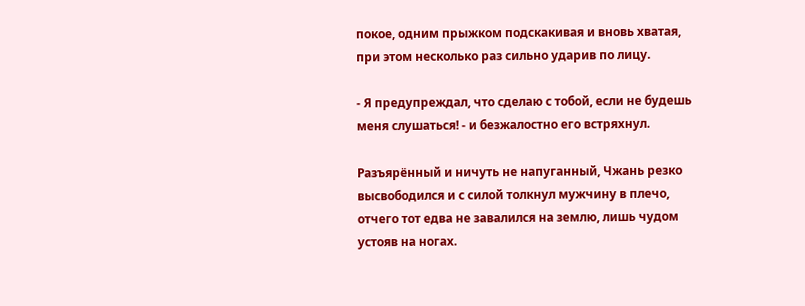покое, одним прыжком подскакивая и вновь хватая, при этом несколько раз сильно ударив по лицу.

- Я предупреждал, что сделаю с тобой, если не будешь меня слушаться! - и безжалостно его встряхнул.

Разъярённый и ничуть не напуганный, Чжань резко высвободился и с силой толкнул мужчину в плечо, отчего тот едва не завалился на землю, лишь чудом устояв на ногах.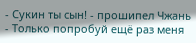- Сукин ты сын! - прошипел Чжань - Только попробуй ещё раз меня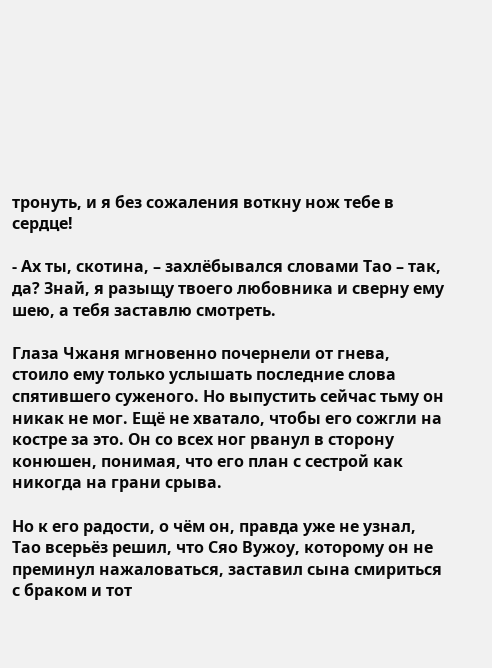тронуть, и я без сожаления воткну нож тебе в сердце!

- Ах ты, скотина, – захлёбывался словами Тао – так, да? Знай, я разыщу твоего любовника и сверну ему шею, а тебя заставлю смотреть.

Глаза Чжаня мгновенно почернели от гнева, стоило ему только услышать последние слова спятившего суженого. Но выпустить сейчас тьму он никак не мог. Ещё не хватало, чтобы его сожгли на костре за это. Он со всех ног рванул в сторону конюшен, понимая, что его план с сестрой как никогда на грани срыва.

Но к его радости, о чём он, правда уже не узнал, Тао всерьёз решил, что Сяо Вужоу, которому он не преминул нажаловаться, заставил сына смириться с браком и тот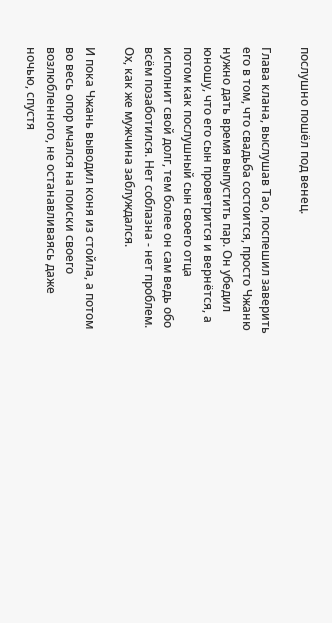послушно пошёл под венец.

Глава клана, выслушав Тао, поспешил заверить его в том, что свадьба состоится, просто Чжаню нужно дать время выпустить пар. Он убедил юношу, что его сын проветрится и вернётся, а потом как послушный сын своего отца исполнит свой долг, тем более он сам ведь обо всём позаботился. Нет соблазна - нет проблем. Ох, как же мужчина заблуждался.

И пока Чжань выводил коня из стойла, а потом во весь опор мчался на поиски своего возлюбленного, не останавливаясь даже ночью, спустя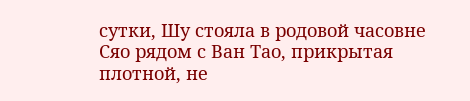сутки, Шу стояла в родовой часовне Сяо рядом с Ван Тао, прикрытая плотной, не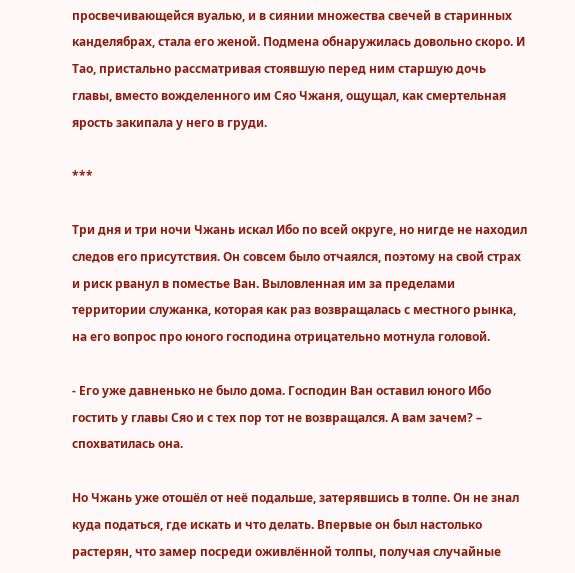просвечивающейся вуалью, и в сиянии множества свечей в старинных канделябрах, стала его женой. Подмена обнаружилась довольно скоро. И Тао, пристально рассматривая стоявшую перед ним старшую дочь главы, вместо вожделенного им Сяо Чжаня, ощущал, как смертельная ярость закипала у него в груди.

***

Три дня и три ночи Чжань искал Ибо по всей округе, но нигде не находил следов его присутствия. Он совсем было отчаялся, поэтому на свой страх и риск рванул в поместье Ван. Выловленная им за пределами территории служанка, которая как раз возвращалась с местного рынка, на его вопрос про юного господина отрицательно мотнула головой.

- Его уже давненько не было дома. Господин Ван оставил юного Ибо гостить у главы Сяо и с тех пор тот не возвращался. А вам зачем? – спохватилась она.

Но Чжань уже отошёл от неё подальше, затерявшись в толпе. Он не знал куда податься, где искать и что делать. Впервые он был настолько растерян, что замер посреди оживлённой толпы, получая случайные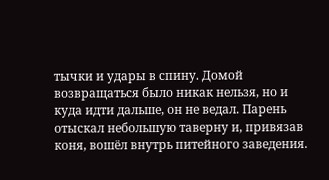тычки и удары в спину. Домой возвращаться было никак нельзя, но и куда идти дальше, он не ведал. Парень отыскал небольшую таверну и, привязав коня, вошёл внутрь питейного заведения.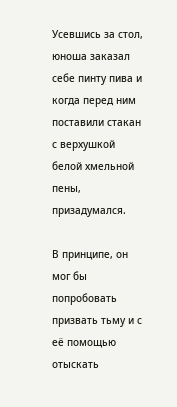Усевшись за стол, юноша заказал себе пинту пива и когда перед ним поставили стакан с верхушкой белой хмельной пены, призадумался.

В принципе, он мог бы попробовать призвать тьму и с её помощью отыскать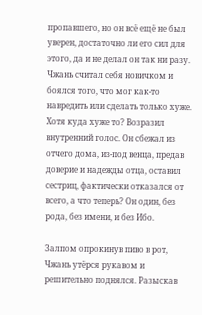пропавшего, но он всё ещё не был уверен, достаточно ли его сил для этого, да и не делал он так ни разу. Чжань считал себя новичком и боялся того, что мог как-то навредить или сделать только хуже. Хотя куда хуже то? Возразил внутренний голос. Он сбежал из отчего дома, из-под венца, предав доверие и надежды отца, оставил сестриц, фактически отказался от всего, а что теперь? Он один, без рода, без имени, и без Ибо.

Залпом опрокинув пиво в рот, Чжань утёрся рукавом и решительно поднялся. Разыскав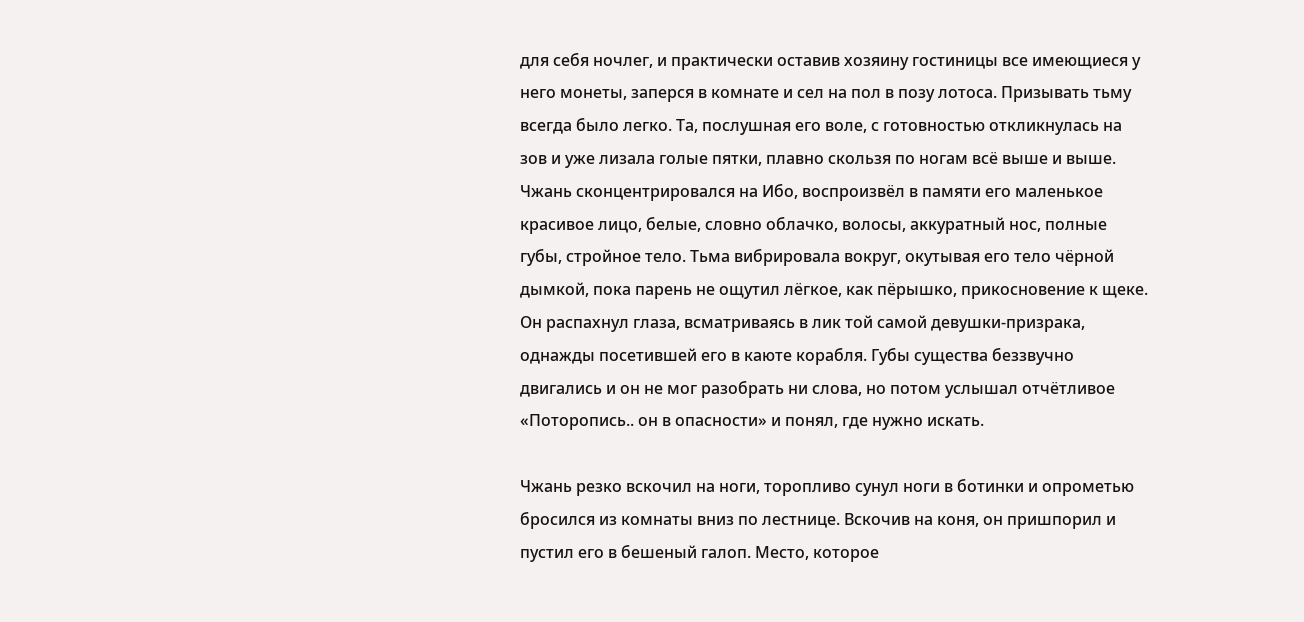для себя ночлег, и практически оставив хозяину гостиницы все имеющиеся у него монеты, заперся в комнате и сел на пол в позу лотоса. Призывать тьму всегда было легко. Та, послушная его воле, с готовностью откликнулась на зов и уже лизала голые пятки, плавно скользя по ногам всё выше и выше. Чжань сконцентрировался на Ибо, воспроизвёл в памяти его маленькое красивое лицо, белые, словно облачко, волосы, аккуратный нос, полные губы, стройное тело. Тьма вибрировала вокруг, окутывая его тело чёрной дымкой, пока парень не ощутил лёгкое, как пёрышко, прикосновение к щеке. Он распахнул глаза, всматриваясь в лик той самой девушки-призрака, однажды посетившей его в каюте корабля. Губы существа беззвучно двигались и он не мог разобрать ни слова, но потом услышал отчётливое «Поторопись.. он в опасности» и понял, где нужно искать.

Чжань резко вскочил на ноги, торопливо сунул ноги в ботинки и опрометью бросился из комнаты вниз по лестнице. Вскочив на коня, он пришпорил и пустил его в бешеный галоп. Место, которое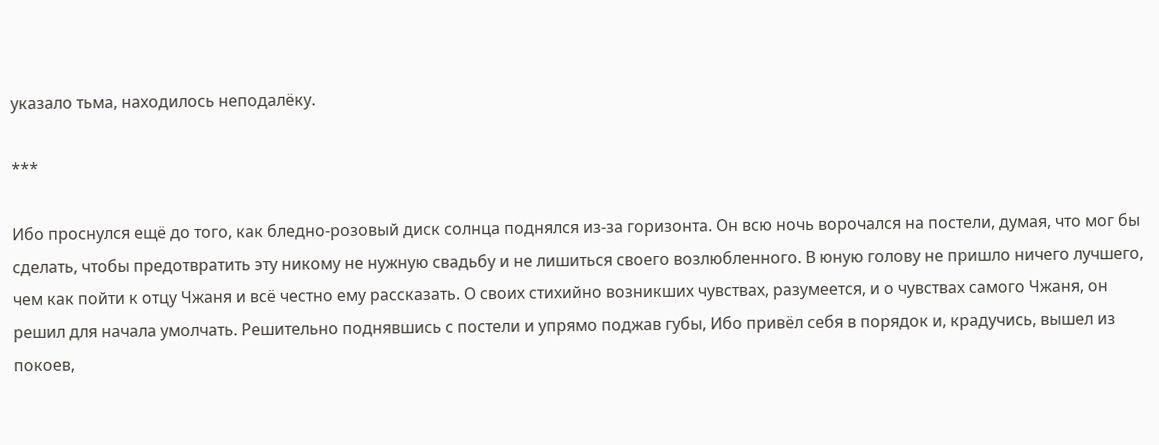указало тьма, находилось неподалёку.

***

Ибо проснулся ещё до того, как бледно-розовый диск солнца поднялся из-за горизонта. Он всю ночь ворочался на постели, думая, что мог бы сделать, чтобы предотвратить эту никому не нужную свадьбу и не лишиться своего возлюбленного. В юную голову не пришло ничего лучшего, чем как пойти к отцу Чжаня и всё честно ему рассказать. О своих стихийно возникших чувствах, разумеется, и о чувствах самого Чжаня, он решил для начала умолчать. Решительно поднявшись с постели и упрямо поджав губы, Ибо привёл себя в порядок и, крадучись, вышел из покоев,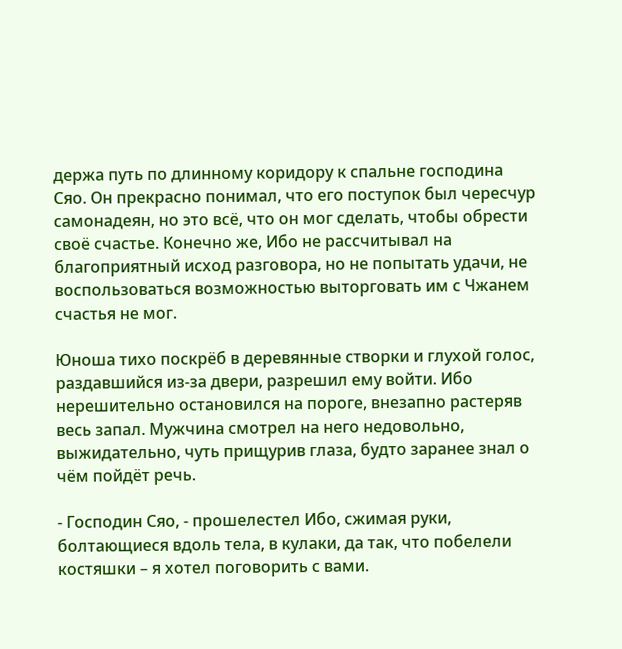держа путь по длинному коридору к спальне господина Сяо. Он прекрасно понимал, что его поступок был чересчур самонадеян, но это всё, что он мог сделать, чтобы обрести своё счастье. Конечно же, Ибо не рассчитывал на благоприятный исход разговора, но не попытать удачи, не воспользоваться возможностью выторговать им с Чжанем счастья не мог.

Юноша тихо поскрёб в деревянные створки и глухой голос, раздавшийся из-за двери, разрешил ему войти. Ибо нерешительно остановился на пороге, внезапно растеряв весь запал. Мужчина смотрел на него недовольно, выжидательно, чуть прищурив глаза, будто заранее знал о чём пойдёт речь.

- Господин Сяо, - прошелестел Ибо, сжимая руки, болтающиеся вдоль тела, в кулаки, да так, что побелели костяшки – я хотел поговорить с вами.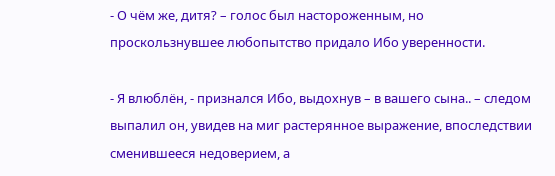- О чём же, дитя? – голос был настороженным, но проскользнувшее любопытство придало Ибо уверенности.

- Я влюблён, - признался Ибо, выдохнув – в вашего сына.. – следом выпалил он, увидев на миг растерянное выражение, впоследствии сменившееся недоверием, а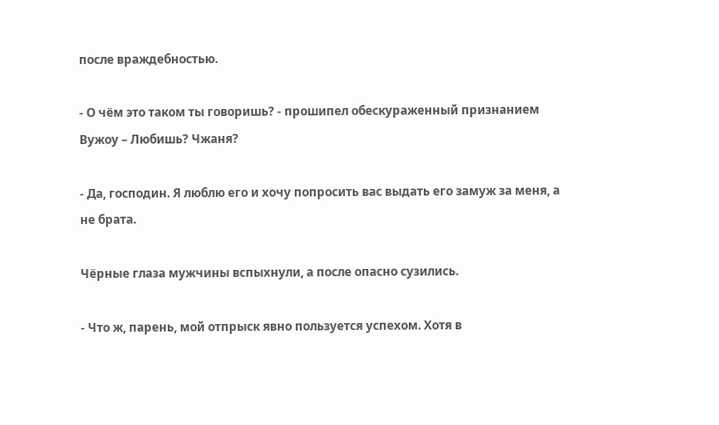после враждебностью.

- О чём это таком ты говоришь? - прошипел обескураженный признанием Вужоу – Любишь? Чжаня?

- Да, господин. Я люблю его и хочу попросить вас выдать его замуж за меня, а не брата.

Чёрные глаза мужчины вспыхнули, а после опасно сузились.

- Что ж, парень, мой отпрыск явно пользуется успехом. Хотя в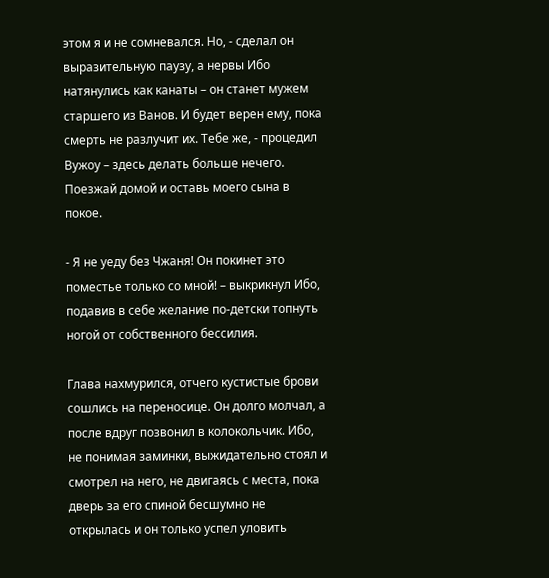этом я и не сомневался. Но, - сделал он выразительную паузу, а нервы Ибо натянулись как канаты – он станет мужем старшего из Ванов. И будет верен ему, пока смерть не разлучит их. Тебе же, - процедил Вужоу – здесь делать больше нечего. Поезжай домой и оставь моего сына в покое.

- Я не уеду без Чжаня! Он покинет это поместье только со мной! – выкрикнул Ибо, подавив в себе желание по-детски топнуть ногой от собственного бессилия.

Глава нахмурился, отчего кустистые брови сошлись на переносице. Он долго молчал, а после вдруг позвонил в колокольчик. Ибо, не понимая заминки, выжидательно стоял и смотрел на него, не двигаясь с места, пока дверь за его спиной бесшумно не открылась и он только успел уловить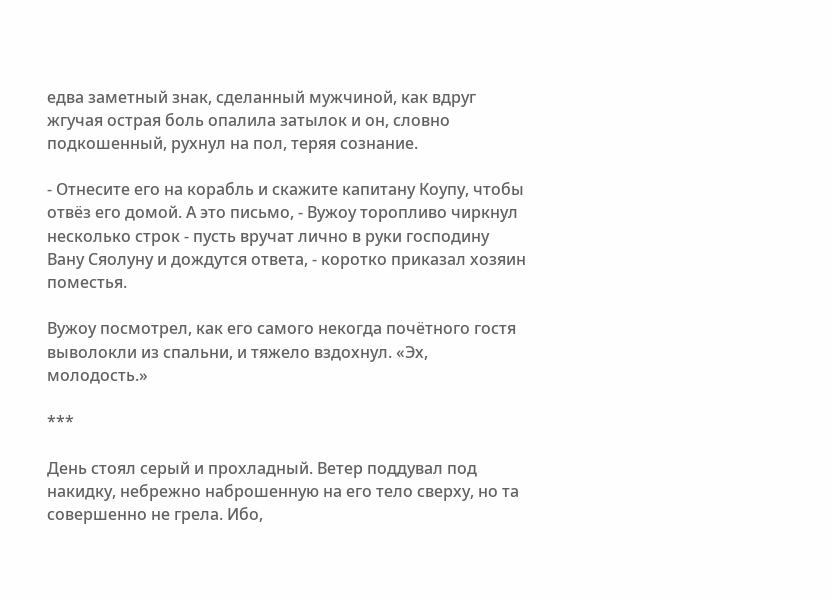едва заметный знак, сделанный мужчиной, как вдруг жгучая острая боль опалила затылок и он, словно подкошенный, рухнул на пол, теряя сознание.

- Отнесите его на корабль и скажите капитану Коупу, чтобы отвёз его домой. А это письмо, - Вужоу торопливо чиркнул несколько строк - пусть вручат лично в руки господину Вану Сяолуну и дождутся ответа, - коротко приказал хозяин поместья.

Вужоу посмотрел, как его самого некогда почётного гостя выволокли из спальни, и тяжело вздохнул. «Эх, молодость.»

***

День стоял серый и прохладный. Ветер поддувал под накидку, небрежно наброшенную на его тело сверху, но та совершенно не грела. Ибо,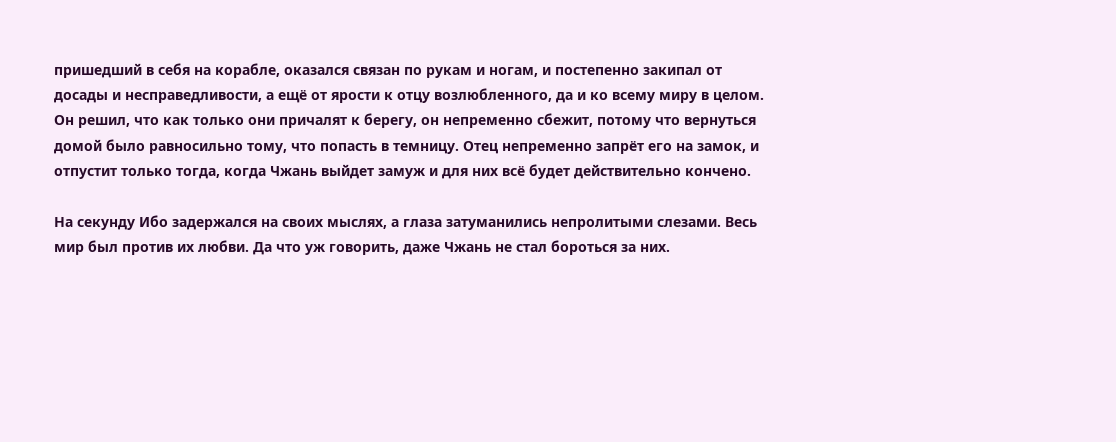пришедший в себя на корабле, оказался связан по рукам и ногам, и постепенно закипал от досады и несправедливости, а ещё от ярости к отцу возлюбленного, да и ко всему миру в целом. Он решил, что как только они причалят к берегу, он непременно сбежит, потому что вернуться домой было равносильно тому, что попасть в темницу. Отец непременно запрёт его на замок, и отпустит только тогда, когда Чжань выйдет замуж и для них всё будет действительно кончено.

На секунду Ибо задержался на своих мыслях, а глаза затуманились непролитыми слезами. Весь мир был против их любви. Да что уж говорить, даже Чжань не стал бороться за них.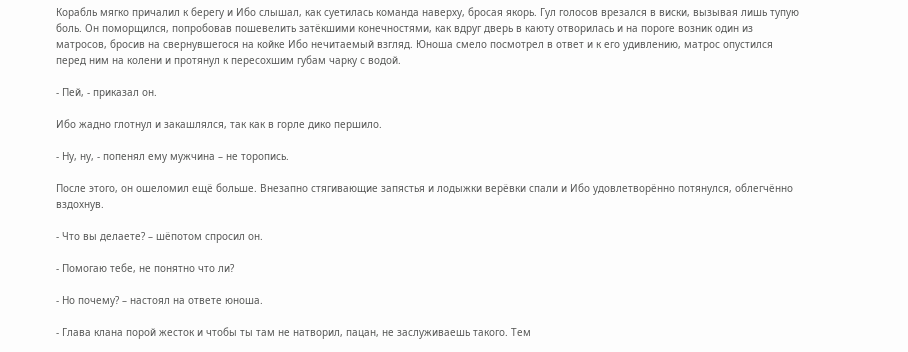Корабль мягко причалил к берегу и Ибо слышал, как суетилась команда наверху, бросая якорь. Гул голосов врезался в виски, вызывая лишь тупую боль. Он поморщился, попробовав пошевелить затёкшими конечностями, как вдруг дверь в каюту отворилась и на пороге возник один из матросов, бросив на свернувшегося на койке Ибо нечитаемый взгляд. Юноша смело посмотрел в ответ и к его удивлению, матрос опустился перед ним на колени и протянул к пересохшим губам чарку с водой.

- Пей, - приказал он.

Ибо жадно глотнул и закашлялся, так как в горле дико першило.

- Ну, ну, - попенял ему мужчина – не торопись.

После этого, он ошеломил ещё больше. Внезапно стягивающие запястья и лодыжки верёвки спали и Ибо удовлетворённо потянулся, облегчённо вздохнув.

- Что вы делаете? – шёпотом спросил он.

- Помогаю тебе, не понятно что ли?

- Но почему? – настоял на ответе юноша.

- Глава клана порой жесток и чтобы ты там не натворил, пацан, не заслуживаешь такого. Тем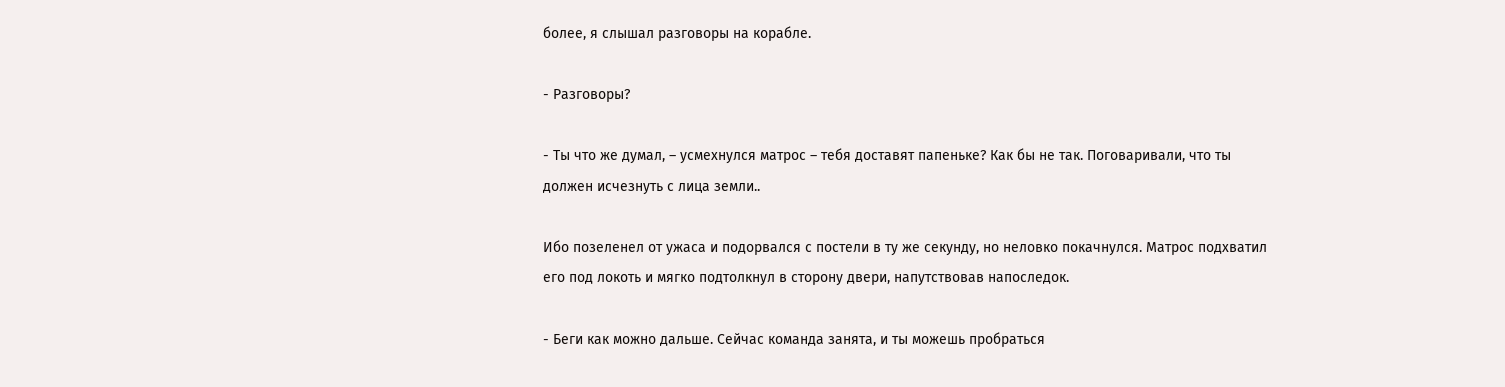более, я слышал разговоры на корабле.

- Разговоры?

- Ты что же думал, – усмехнулся матрос – тебя доставят папеньке? Как бы не так. Поговаривали, что ты должен исчезнуть с лица земли..

Ибо позеленел от ужаса и подорвался с постели в ту же секунду, но неловко покачнулся. Матрос подхватил его под локоть и мягко подтолкнул в сторону двери, напутствовав напоследок.

- Беги как можно дальше. Сейчас команда занята, и ты можешь пробраться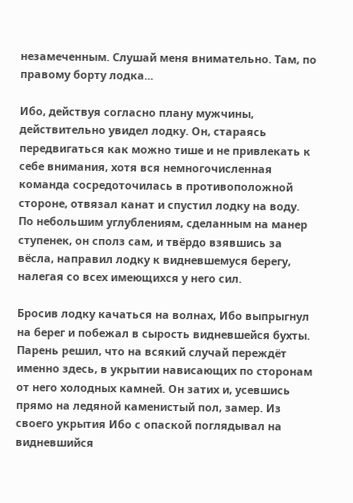незамеченным. Слушай меня внимательно. Там, по правому борту лодка...

Ибо, действуя согласно плану мужчины, действительно увидел лодку. Он, стараясь передвигаться как можно тише и не привлекать к себе внимания, хотя вся немногочисленная команда сосредоточилась в противоположной стороне, отвязал канат и спустил лодку на воду. По небольшим углублениям, сделанным на манер ступенек, он сполз сам, и твёрдо взявшись за вёсла, направил лодку к видневшемуся берегу, налегая со всех имеющихся у него сил.

Бросив лодку качаться на волнах, Ибо выпрыгнул на берег и побежал в сырость видневшейся бухты. Парень решил, что на всякий случай переждёт именно здесь, в укрытии нависающих по сторонам от него холодных камней. Он затих и, усевшись прямо на ледяной каменистый пол, замер. Из своего укрытия Ибо с опаской поглядывал на видневшийся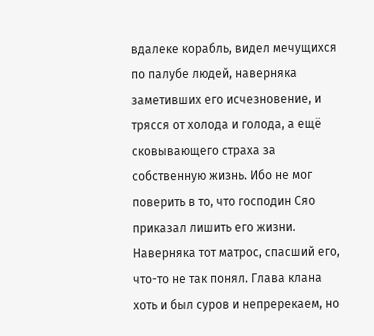вдалеке корабль, видел мечущихся по палубе людей, наверняка заметивших его исчезновение, и трясся от холода и голода, а ещё сковывающего страха за собственную жизнь. Ибо не мог поверить в то, что господин Сяо приказал лишить его жизни. Наверняка тот матрос, спасший его, что-то не так понял. Глава клана хоть и был суров и непререкаем, но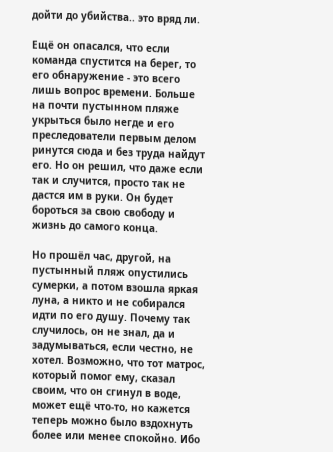дойти до убийства.. это вряд ли.

Ещё он опасался, что если команда спустится на берег, то его обнаружение - это всего лишь вопрос времени. Больше на почти пустынном пляже укрыться было негде и его преследователи первым делом ринутся сюда и без труда найдут его. Но он решил, что даже если так и случится, просто так не дастся им в руки. Он будет бороться за свою свободу и жизнь до самого конца.

Но прошёл час, другой, на пустынный пляж опустились сумерки, а потом взошла яркая луна, а никто и не собирался идти по его душу. Почему так случилось, он не знал, да и задумываться, если честно, не хотел. Возможно, что тот матрос, который помог ему, сказал своим, что он сгинул в воде, может ещё что-то, но кажется теперь можно было вздохнуть более или менее спокойно. Ибо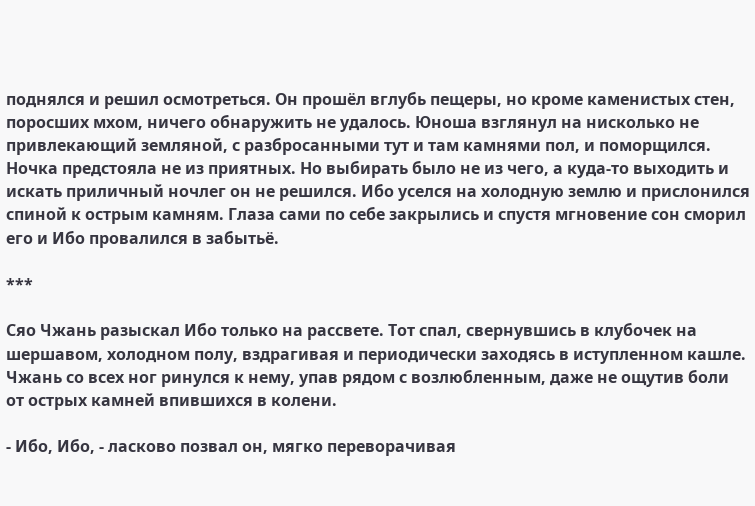поднялся и решил осмотреться. Он прошёл вглубь пещеры, но кроме каменистых стен, поросших мхом, ничего обнаружить не удалось. Юноша взглянул на нисколько не привлекающий земляной, с разбросанными тут и там камнями пол, и поморщился. Ночка предстояла не из приятных. Но выбирать было не из чего, а куда-то выходить и искать приличный ночлег он не решился. Ибо уселся на холодную землю и прислонился спиной к острым камням. Глаза сами по себе закрылись и спустя мгновение сон сморил его и Ибо провалился в забытьё.

***

Сяо Чжань разыскал Ибо только на рассвете. Тот спал, свернувшись в клубочек на шершавом, холодном полу, вздрагивая и периодически заходясь в иступленном кашле. Чжань со всех ног ринулся к нему, упав рядом с возлюбленным, даже не ощутив боли от острых камней впившихся в колени.

- Ибо, Ибо, - ласково позвал он, мягко переворачивая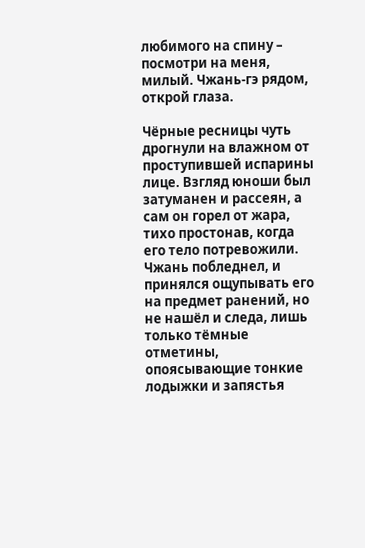любимого на спину – посмотри на меня, милый. Чжань-гэ рядом, открой глаза.

Чёрные ресницы чуть дрогнули на влажном от проступившей испарины лице. Взгляд юноши был затуманен и рассеян, а сам он горел от жара, тихо простонав, когда его тело потревожили. Чжань побледнел, и принялся ощупывать его на предмет ранений, но не нашёл и следа, лишь только тёмные отметины, опоясывающие тонкие лодыжки и запястья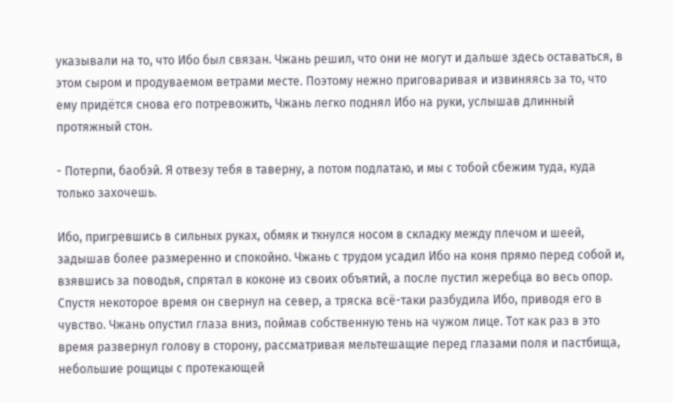указывали на то, что Ибо был связан. Чжань решил, что они не могут и дальше здесь оставаться, в этом сыром и продуваемом ветрами месте. Поэтому нежно приговаривая и извиняясь за то, что ему придётся снова его потревожить, Чжань легко поднял Ибо на руки, услышав длинный протяжный стон.

- Потерпи, баобэй. Я отвезу тебя в таверну, а потом подлатаю, и мы с тобой сбежим туда, куда только захочешь.

Ибо, пригревшись в сильных руках, обмяк и ткнулся носом в складку между плечом и шеей, задышав более размеренно и спокойно. Чжань с трудом усадил Ибо на коня прямо перед собой и, взявшись за поводья, спрятал в коконе из своих объятий, а после пустил жеребца во весь опор. Спустя некоторое время он свернул на север, а тряска всё-таки разбудила Ибо, приводя его в чувство. Чжань опустил глаза вниз, поймав собственную тень на чужом лице. Тот как раз в это время развернул голову в сторону, рассматривая мельтешащие перед глазами поля и пастбища, небольшие рощицы с протекающей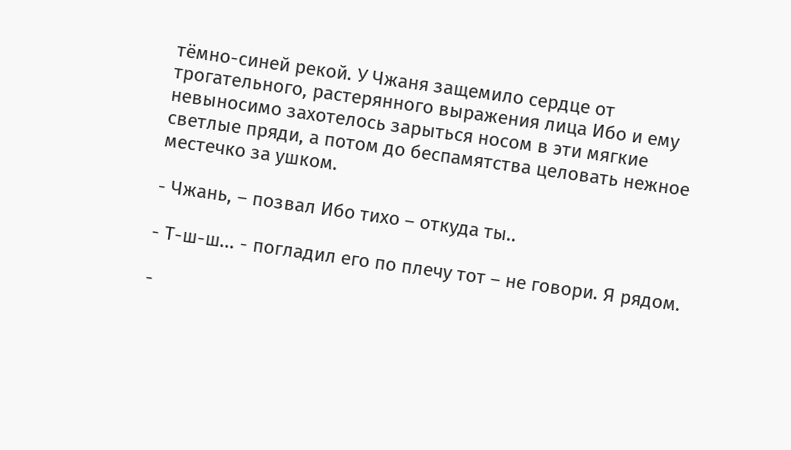тёмно-синей рекой. У Чжаня защемило сердце от трогательного, растерянного выражения лица Ибо и ему невыносимо захотелось зарыться носом в эти мягкие светлые пряди, а потом до беспамятства целовать нежное местечко за ушком.

- Чжань, – позвал Ибо тихо – откуда ты..

- Т-ш-ш... - погладил его по плечу тот – не говори. Я рядом.

-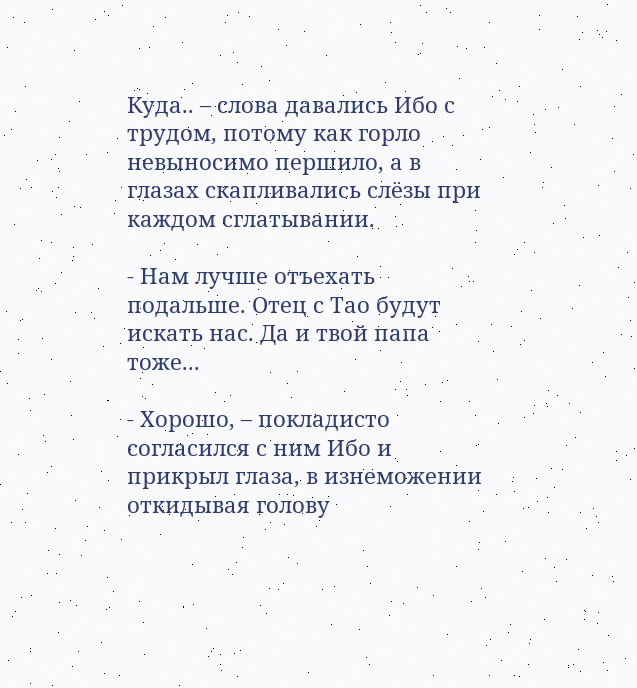Куда.. – слова давались Ибо с трудом, потому как горло невыносимо першило, а в глазах скапливались слёзы при каждом сглатывании.

- Нам лучше отъехать подальше. Отец с Тао будут искать нас. Да и твой папа тоже...

- Хорошо, – покладисто согласился с ним Ибо и прикрыл глаза, в изнеможении откидывая голову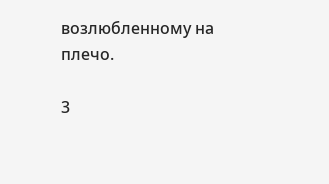возлюбленному на плечо.

3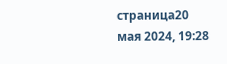страница20 мая 2024, 19:28